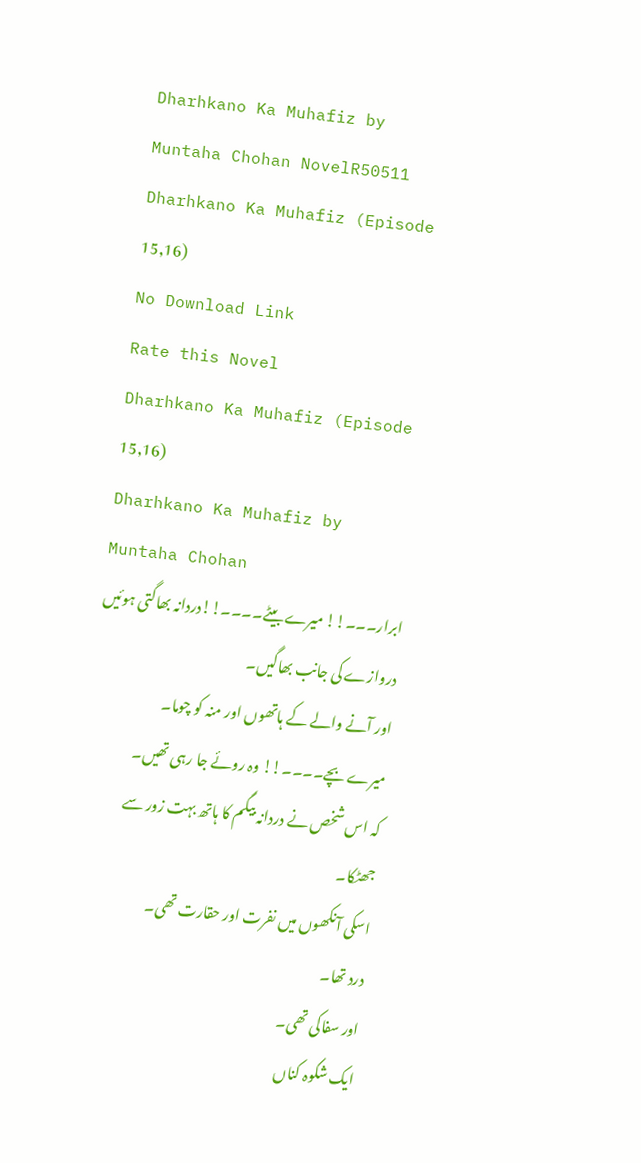Dharhkano Ka Muhafiz by Muntaha Chohan NovelR50511 Dharhkano Ka Muhafiz (Episode 15,16)
No Download Link
Rate this Novel
Dharhkano Ka Muhafiz (Episode 15,16)
Dharhkano Ka Muhafiz by Muntaha Chohan
ابرار۔۔۔!! میرے بیٹے۔۔۔۔!!دردانہ بھاگتی ہوئیں دروازے کی جانب بھاگیں۔
اور آنے والے کے ہاتھوں اور منہ کو چوما۔
میرے بچے۔۔۔۔!! وہ روئے جا رہی تھیں۔
کہ اس شخص نے دردانہ بیگم کا ہاتھ بہت زور سے جھٹکا۔
اسکی آنکھوں میں نفرت اور حقارت تھی۔
درد تھا۔
اور سفاکی تھی۔
ایک شکوہ کناں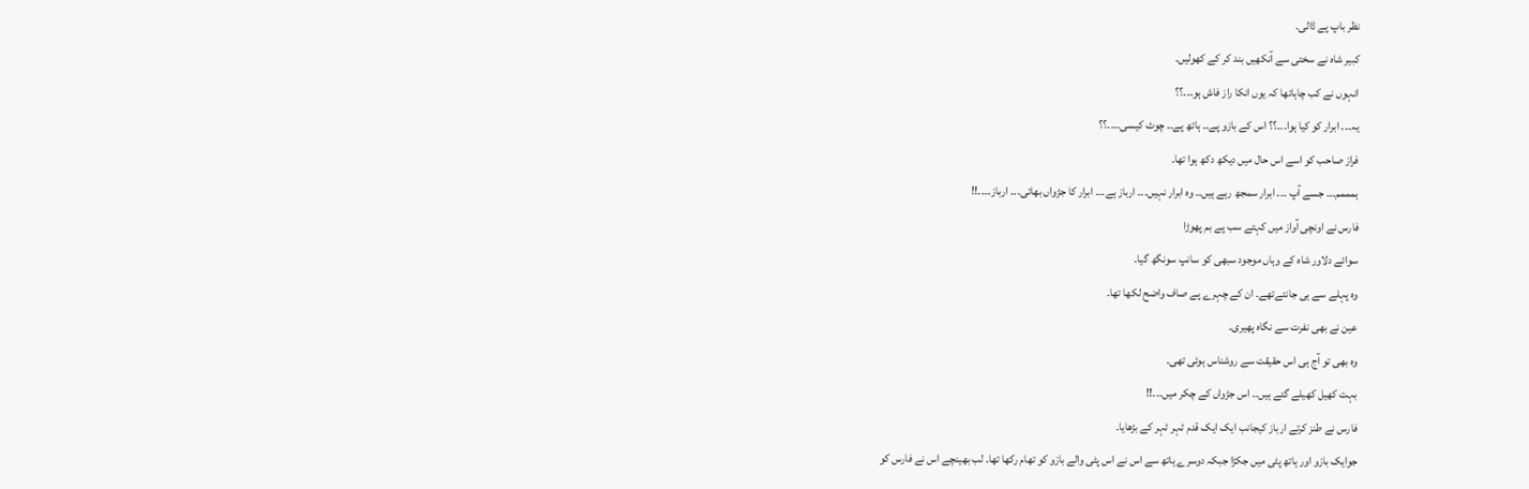نظر باپ پے ڈالی۔
کبیر شاہ نے سختی سے آنکھیں بند کر کے کھولیں۔
انہوں نے کب چاہاتھا کہ یوں انکا راز فاش ہو۔۔۔؟؟
یہ۔۔۔ ابرار کو کیا ہوا۔۔۔؟؟ اس کے بازو پے۔۔ ہاتھ پے۔۔ چوٹ کیسی۔۔۔۔؟؟
فراز صاحب کو اسے اس حال میں دیکھ دکھ ہوا تھا۔
ہمممم۔۔۔ جسے آپ ۔۔۔ ابرار سمجھ رہے ہیں۔۔ وہ ابرار نہیں۔۔۔ ارباز ہے۔۔۔ ابرار کا جڑواں بھائی۔۔۔ ارباز۔۔۔۔!!
فارس نے اونچی آواز میں کہتے سب پے بم پھوڑا
سوائے دلاور شاہ کے وہاں موجود سبھی کو سانپ سونگھ گیا۔
وہ پہلے سے ہی جانتےتھے۔ ان کے چہرے پے صاف واضح لکھا تھا۔
عین نے بھی نفرت سے نگاہ پھیری۔
وہ بھی تو آج ہی اس حقیقت سے روشناس ہوئی تھی۔
بہت کھیل کھیلے گئے ہیں۔۔ اس جڑواں کے چکر میں۔۔۔!!
فارس نے طنز کرتے ارباز کیجانب ایک ایک قدم ٹہر ٹہر کے بڑھایا۔
جوایک بازو اور ہاتھ پٹی میں جکڑا جبکہ دوسرے ہاتھ سے اس نے اس پٹی والے بازو کو تھام رکھا تھا۔ لب بھینچے اس نے فارس کو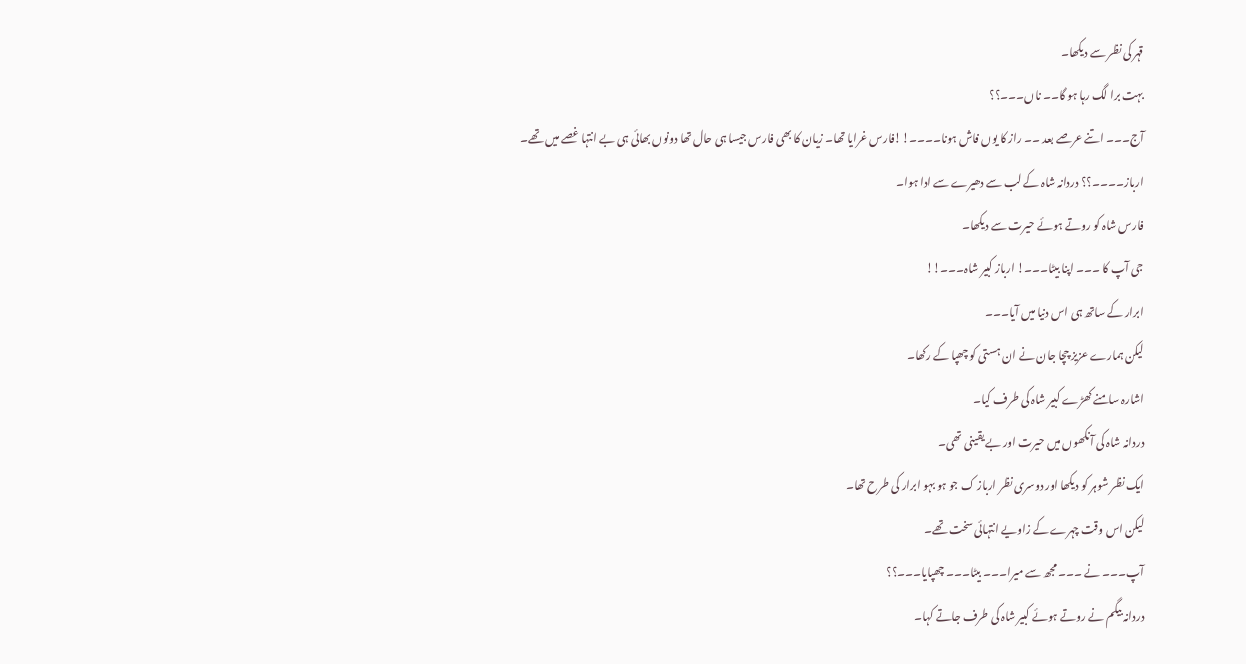قہر کی نظر سے دیکھا۔
بہت برا لگ رہا ہو گا۔۔ ناں۔۔۔؟؟
آج۔۔۔ اتنے عرصے بعد ۔۔ راز کا یوں فاش ہونا۔۔۔۔!!فارس غرایا تھا۔ زیان کا بھی فارس جیسا ہی حال تھا دونوں بھائی ہی بے انتہا غصے میں تھے۔
ارباز۔۔۔۔؟؟ دردانہ شاہ کے لب سے دھیرے سے ادا ہوا۔
فارس شاہ کو روتے ہوئے حیرت سے دیکھا۔
جی آپ کا ۔۔۔ اپنا بیٹا۔۔۔! ارباز کبیر شاہ۔۔۔!!
ابرار کے ساتھ ہی اس دنیا میں آیا۔۔۔
لیکن ہمارے عزیز چچا جان نے ان ہستی کو چھپا کے رکھا۔
اشارہ سامنے کھڑے کبیر شاہ کی طرف کیا۔
دردانہ شاہ کی آنکھوں میں حیرت اور بے یقینی تھی۔
ایک نظر شوہر کو دیکھا اور دوسری نظر ارباز ک جو ہو بہو ابرار کی طرح تھا۔
لیکن اس وقت چہرے کے زاویے انتہائی سخت تھے۔
آپ۔۔۔ نے ۔۔۔ مجھ سے میرا۔۔۔ بیٹا۔۔۔ چھپایا۔۔۔؟؟
دردانہ بیگم نے روتے ہوئے کبیر شاہ کی طرف جاتے کہا۔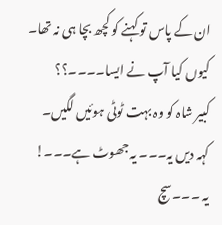ان کے پاس تو کہنے کو کچھ بچا ہی نہ تھا۔
کیوں کیا آپ نے ایسا۔۔۔۔؟؟
کبیر شاہ کو وہ بہت ٹوٹی ہوئیں لگیں۔
کہہ دیں یہ۔۔۔ یہ جھوٹ ہے۔۔۔!
یہ ۔۔۔سچ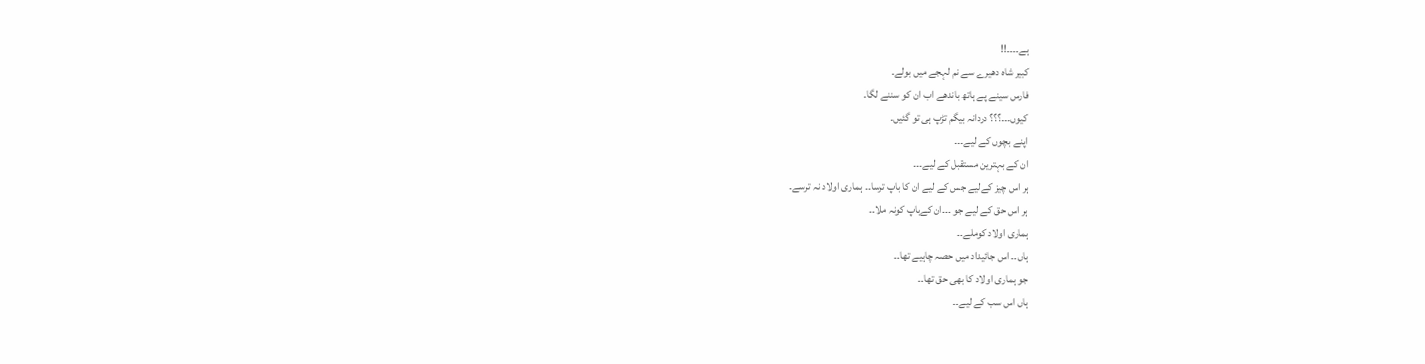ہے۔۔۔۔!!
کبیر شاہ دھیرے سے نم لہجے میں بولے۔
فارس سینے پے ہاتھ باندھے اب ان کو سننے لگا۔
کیوں۔۔۔؟؟؟ دردانہ بیگم تڑپ ہی تو گئیں۔
اپنے بچوں کے لیے۔۔۔
ان کے بہترین مستقبل کے لیے۔۔۔
ہر اس چیز کےلیے جس کے لیے ان کا باپ ترسا۔۔ ہماری اولاد نہ ترسے۔
ہر اس حق کے لیے جو ۔۔۔ان کےباپ کونہ ملا۔۔
ہماری اولاد کوملے۔۔
ہاں۔۔ اس جائیداد میں حصہ چاہیے تھا۔۔
جو ہماری اولاد کا بھی حق تھا۔۔
ہاں اس سب کے لیے۔۔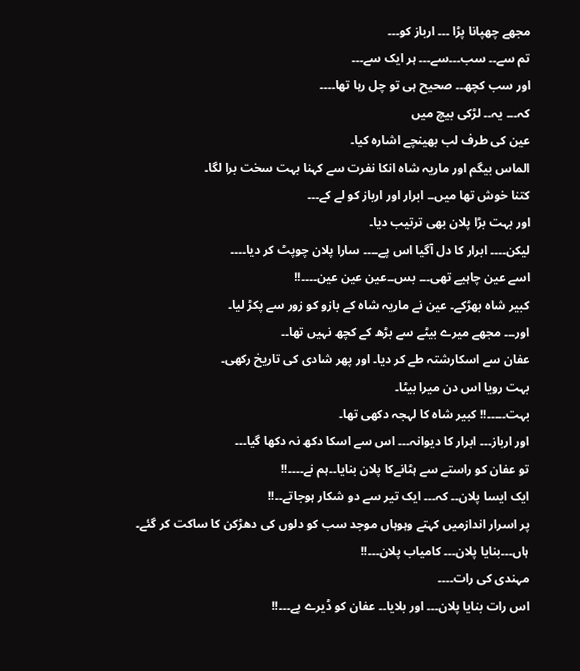مجھے چھپانا پڑا ۔۔۔ ارباز کو۔۔۔
تم سے۔۔ سب۔۔۔سے۔۔۔ ہر ایک سے۔۔۔
اور سب کچھ۔۔ صحیح ہی تو چل رہا تھا۔۔۔۔
کہ۔۔۔ یہ۔۔ لڑکی بیچ میں
عین کی طرف لب بھینچے اشارہ کیا۔
الماس بیگم اور ماریہ شاہ انکا نفرت سے کہنا بہت سخت برا لگا۔
کتنا خوش تھا میں۔۔ ابرار اور ارباز کو لے کے۔۔۔
اور بہت بڑا پلان بھی ترتیب دیا۔
لیکن۔۔۔۔ ابرار کا دل آگیا اس پے۔۔۔۔ سارا پلان چوپٹ کر دیا۔۔۔۔
اسے عین چاہیے تھی۔۔۔ بس۔۔عین عین عین۔۔۔۔!!
کبیر شاہ بھڑکے۔ عین نے ماریہ شاہ کے بازو کو زور سے پکڑ لیا۔
اور۔۔۔ مجھے میرے بیٹے سے بڑھ کے کچھ نہیں تھا۔۔
عفان سے اسکارشتہ طے کر دیا۔ اور پھر شادی کی تاریخ رکھی۔
بہت رویا اس دن میرا بیٹا۔
بہت۔۔۔۔۔!! کبیر شاہ کا لہجہ دکھی تھا۔
اور ارباز۔۔۔ ابرار کا دیوانہ۔۔۔ اس سے اسکا دکھ نہ دکھا گیا۔۔۔
تو عفان کو راستے سے ہٹانےکا پلان بنایا۔۔ہم نے۔۔۔۔!!
ایک ایسا پلان۔۔ کہ۔۔۔ ایک تیر سے دو شکار ہوجاتے۔۔!!
پر اسرار اندازمیں کہتے وہوہاں موجد سب کو دلوں کی دھڑکن کا ساکت کر گئے۔
ہاں۔۔۔بنایا پلان۔۔۔ کامیاب پلان۔۔۔!!
مہندی کی رات۔۔۔۔
اس رات بنایا پلان۔۔۔ اور بلایا۔۔ عفان کو ڈیرے پے۔۔۔!!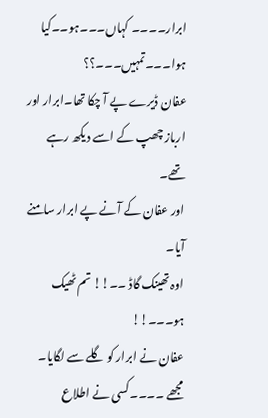ابرار۔۔۔۔ کہاں۔۔۔ہو۔۔کیا ہوا۔۔۔تمہیں۔۔۔؟؟
عفان ڈیرے پے آ چکا تھا۔ابرار اور ارباز چھپ کے اسے دیکھ رہے تھے۔
اور عفان کے آنے پے ابرار سامنے آیا۔
اوہ تھینک گاڈ ۔۔!! تم ٹھیک ہو۔۔۔!!
عفان نے ابرار کو گلے سے لگایا۔
مجھے ۔۔۔۔کسی نے اطلاع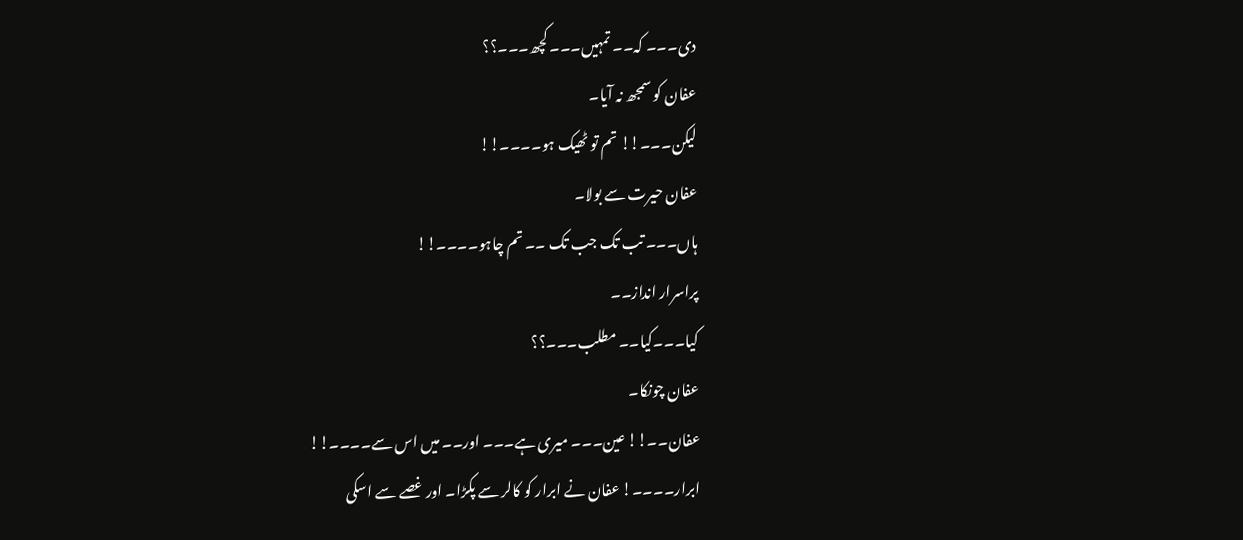دی۔۔۔ کہ۔۔ تمہیں۔۔۔ کچھ۔۔۔؟؟
عفان کو سمجھ نہ آیا۔
لیکن۔۔۔!! تم تو ٹھیک ہو۔۔۔۔!!
عفان حیرت سے بولا۔
ہاں۔۔۔ تب تک جب تک ۔۔ تم چاہو۔۔۔۔!!
پراسرار انداز۔۔
کیا۔۔۔کیا۔۔ مطلب۔۔۔؟؟
عفان چونکا۔
عفان۔۔!! عین۔۔۔ میری ہے۔۔۔ اور۔۔ میں اس سے۔۔۔۔!!
ابرار۔۔۔۔! عفان نے ابرار کو کالر سے پکڑا۔ اور غصے سے اسکی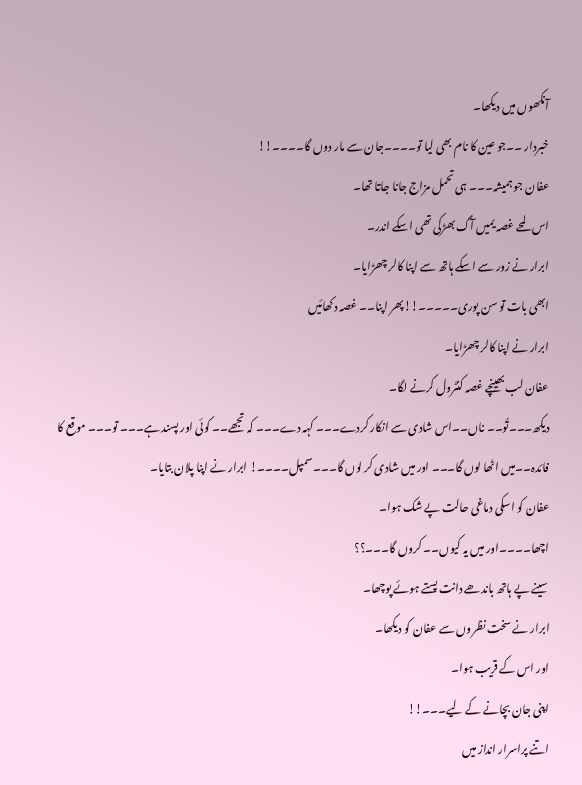آنکھوں میں دیکھا۔
خبردار ۔۔جو عین کا نام بھی لیا تو۔۔۔۔جان سے مار دوں گا۔۔۔۔!!
عفان جو ہمیشہ۔۔۔ ہی تحمل مزاج جانا جاتا تھا۔
اس لمحے غصہ یمیں آگ بھڑکی تھی اسکے اندر۔
ابرار نے زور سے اسکے ہاتھ سے اپنا کالر چھڑایا۔
ابھی بات تو سن پوری۔۔۔۔۔!!پھر اپنا۔۔ غصہ دکھائیں
ابرار نے اپنا کالر چھڑایا۔
عفان لب بھینچے غصہ کنٹرول کرنے لگا۔
دیکھ۔۔۔تُو۔۔ ناں۔۔اس شادی سے انکار کردے۔۔۔ کہہ دے۔۔۔ کہ تجھے۔۔ کوئی اور پسند ہے۔۔۔ تو۔۔۔ موقع کا فائدہ۔۔میں اٹھا لوں گا۔۔۔ اور میں شادی کر لوں گا۔۔۔سمپل۔۔۔۔! ابرار نے اپنا پلان بتایا۔
عفان کو اسکی دماغی حالت پے شک ہوا۔
اچھا۔۔۔۔اور میں یہ کیوں۔۔ کروں گا۔۔۔؟؟
سینے پے ہاتھ باندھے دانت پستے ہوئے پوچھا۔
ابرار نے سخت نظروں سے عفان کو دیکھا۔
اور اس کے قریب ہوا۔
اپنی جان بچانے کے لیے۔۔۔!!
اتنے پراسرار انداز میں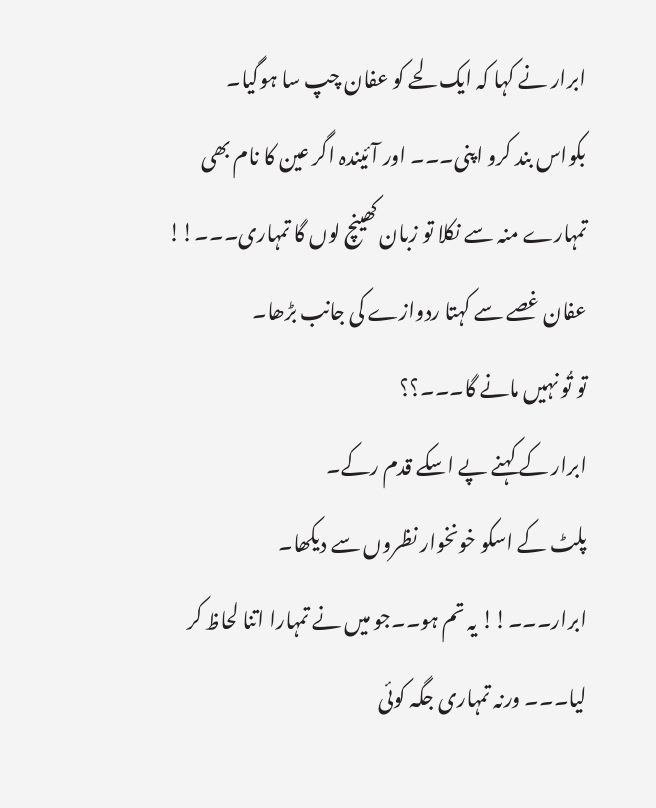ابرار نے کہا کہ ایک لحے کو عفان چپ سا ہوگیا۔
بکواس بند کرو اپنی۔۔۔ اور آئیندہ اگر عین کا نام بھی تمہارے منہ سے نکلا تو زبان کھینچ لوں گا تمہاری۔۔۔!!
عفان غصے سے کہتا ردوازے کی جانب بڑھا۔
تو تُو نہیں مانے گا۔۔۔؟؟
ابرار کے کہنے پے اسکے قدم رکے۔
پلٹ کے اسکو خونخوار نظروں سے دیکھا۔
ابرار۔۔۔!! یہ تم ہو۔۔جو میں نے تمہارا اتنا لحاظ کر لیا۔۔۔ ورنہ تمہاری جگہ کوئی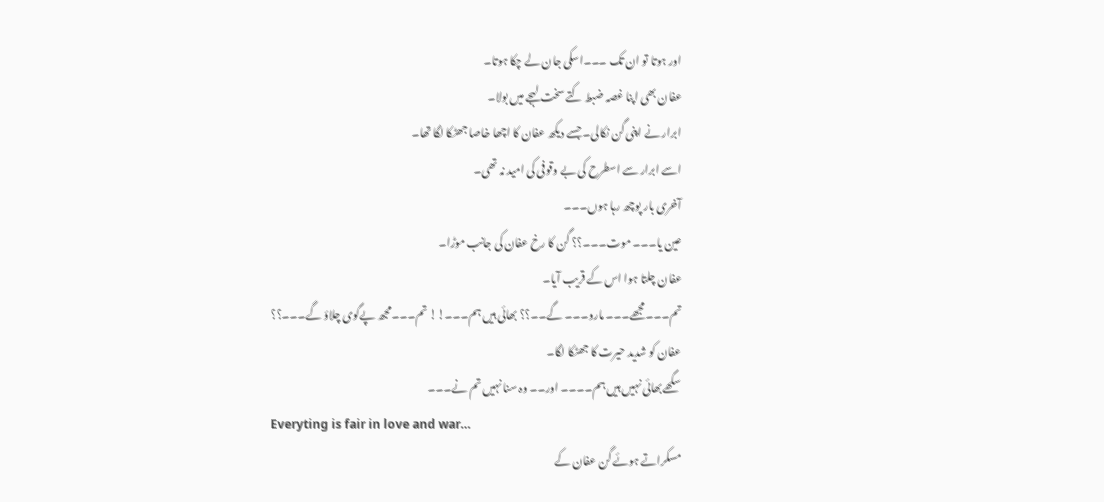اور ہوتا تو ان تک ۔۔۔اسکی جان لے چکا ہوتا۔
عفان بھی اپنا غصہ ضبط کتے سخت لہجے میں بولا۔
ابرار نے اپنی گن نکالی۔ جسے دیکھ عفان کا اچھا خاصا جھٹکا لگا تھا۔
اسے ابرار سے اسطرح کی بے وقوفی کی امید نہ تھی۔
آخری بار پوچھ رہا ہوں۔۔۔
عین یا۔۔۔ موت۔۔۔؟؟ گن کا رخ عفان کی جانب موڑا۔
عفان چلتا ہوا اس کے قریب آیا۔
تم۔۔۔مجھے۔۔۔ مارو۔۔۔ گے۔۔؟؟ بھائی ہیں ہم۔۔۔!! تم۔۔۔مجھ پےگوی چلاؤ گے۔۔۔؟؟
عفان کو شدید حیرت کا جھٹکا لگا۔
سگھےبھائی نہیں ہیں ہم۔۔۔۔ اور۔۔ وہ سنا نہیں تم نے۔۔۔
Everyting is fair in love and war…
مسکراتے ہوئے گن عفان کے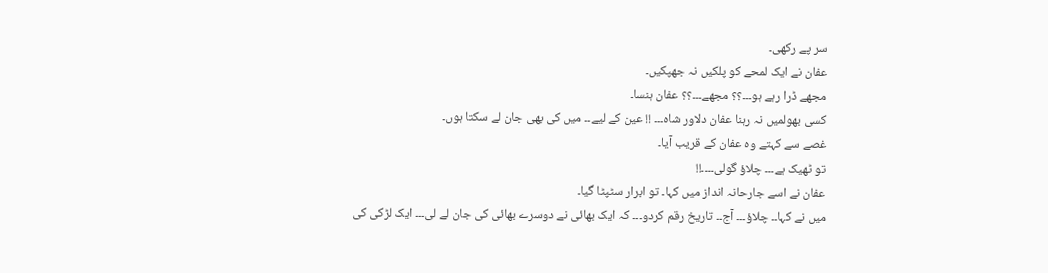سر پے رکھی۔
عفان نے ایک لمحے کو پلکیں نہ جھپکیں۔
مجھے ڈرا رہے ہو۔۔۔؟؟ مجھے۔۔۔؟؟ عفان ہنسا۔
کسی بھولمیں نہ رہنا عفان دلاور شاہ۔۔۔ !! عین کے لیے۔۔ میں کی بھی جان لے سکتا ہوں۔
غصے سے کہتے وہ عفان کے قریب آیا۔
تو ٹھیک ہے۔۔۔ چلاؤ گولی۔۔۔۔!!
عفان نے اسے جارحانہ انداز میں کہا۔ تو ابرار سٹپٹا گیا۔
میں نے کہا۔۔ چلاؤ۔۔۔ آج۔۔ تاریخ رقم کردو۔۔۔ کہ ایک بھائی نے دوسرے بھائی کی جان لے لی۔۔۔ ایک لڑکی کی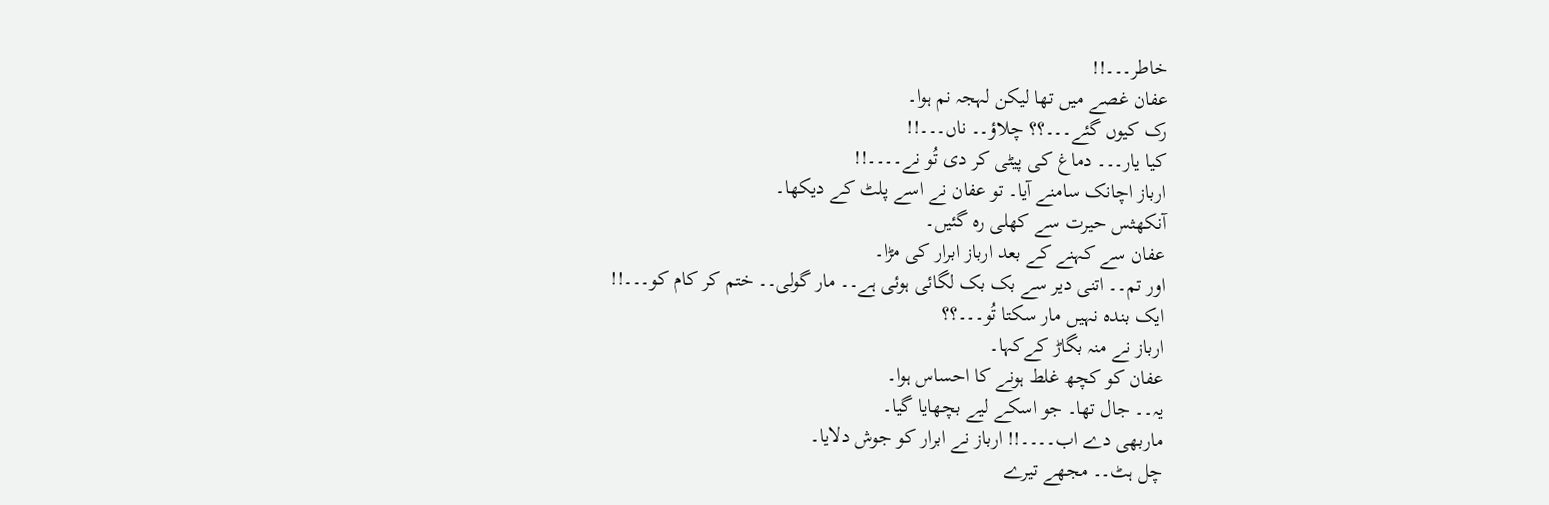خاطر۔۔۔!!
عفان غصے میں تھا لیکن لہجہ نم ہوا۔
رک کیوں گئے۔۔۔؟؟ چلاؤ۔۔ ناں۔۔۔!!
کیا یار۔۔۔ دماغ کی پیٹی کر دی تُو نے۔۔۔۔!!
ارباز اچانک سامنے آیا۔ تو عفان نے اسے پلٹ کے دیکھا۔
آنکھثس حیرت سے کھلی رہ گئیں۔
عفان سے کہنے کے بعد ارباز ابرار کی مڑا۔
اور تم۔۔ اتنی دیر سے بک بک لگائی ہوئی ہے۔۔ مار گولی۔۔ ختم کر کام کو۔۔۔!!
ایک بندہ نہیں مار سکتا تُو۔۔۔؟؟
ارباز نے منہ بگاڑ کےکہا۔
عفان کو کچھ غلط ہونے کا احساس ہوا۔
یہ۔۔ جال تھا۔ جو اسکے لیے بچھایا گیا۔
ماربھی دے اب۔۔۔۔!! ارباز نے ابرار کو جوش دلایا۔
چل ہٹ۔۔ مجھے تیرے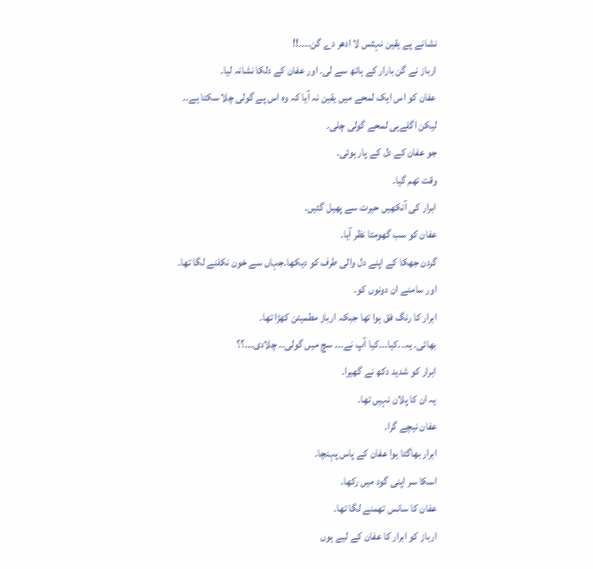نشانے پے یقین نہثس لا ادھر دے گن۔۔۔۔!!
ارباز نے گن بارار کے ہاتھ سے لی۔ اور عفان کے دلکا نشانہ لیا۔
عفان کو اس ایک لمحے میں یقین نہ آیا کہ وہ اس پے گولی چلا سکتا ہے۔۔
لیکن اگلےہی لمحے گولی چلی۔
جو عفان کے دل کے پار ہوئی۔
وقت تھم گیا۔
ابرار کی آنکھیں حیرت سے پھیل گئیں۔
عفان کو سب گھومتا نظر آیا۔
گردن جھکا کے اپنے دل والی طرف کو دیکھا۔جہاں سے خون نکلنے لگا تھا۔
اور سامنے ان دونوں کو۔
ابرار کا رنگ فق ہوا تھا جبکہ ارباز مطمیئن کھڑا تھا۔
بھائی۔ یہ۔۔کیا۔۔۔کیا آپ نے۔۔۔ سچ میں گولی۔۔ چلادی۔۔۔؟؟
ابرار کو شدید دکھ نے گھیرا۔
یہ ان کا پلان نہیں تھا۔
عفان نیچے گرا۔
ابرار بھاگتا ہوا عفان کے پاس پہنچا۔
اسکا سر اپنی گود میں رکھا۔
عفان کا سانس تھمنے لگا تھا۔
ارباز کو ابرار کا عفان کے لیے ہوں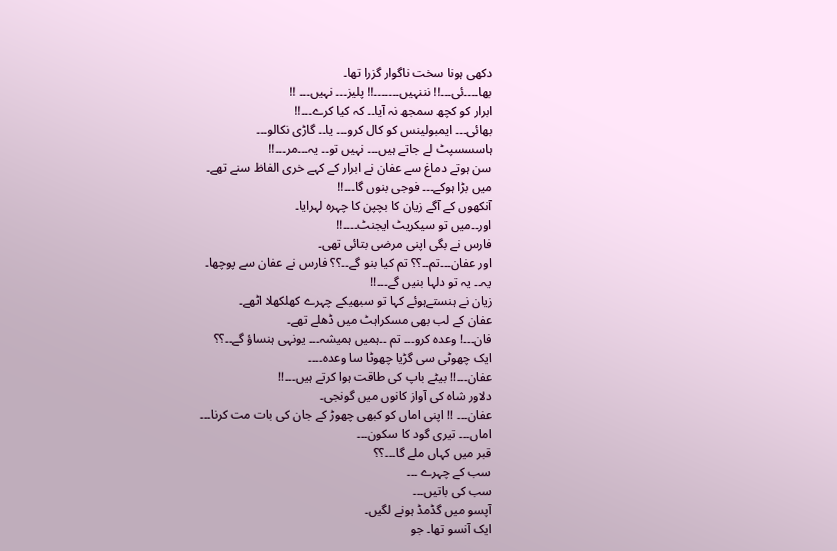دکھی ہونا سخت ناگوار گزرا تھا۔
بھا۔۔۔۔ئی۔۔۔!! نننہیں۔۔۔۔۔۔۔!! پلیز۔۔۔ نہیں۔۔۔ !!
ابرار کو کچھ سمجھ نہ آیا۔۔ کہ کیا کرے۔۔۔!!
بھائی۔۔۔ ایمبولینس کو کال کرو۔۔۔ یا۔۔ گاڑی نکالو۔۔۔
ہاسسسپٹ لے جاتے ہیں۔۔۔ نہیں تو۔۔ یہ۔۔۔مر۔۔۔!!
سن ہوتے دماغ سے عفان نے ابرار کے کہے خری الفاظ سنے تھے۔
میں بڑا ہوکے۔۔۔ فوجی بنوں گا۔۔۔!!
آنکھوں کے آگے زیان کا بچپن کا چہرہ لہرایا۔
اور۔۔میں تو سیکریٹ ایجنٹ۔۔۔۔!!
فارس نے بگی اپنی مرضی بتائی تھی۔
اور عفان۔۔۔تم۔۔؟؟ تم کیا بنو گے۔۔؟؟ فارس نے عفان سے پوچھا۔
یہ۔۔ یہ تو دلہا بنیں گے۔۔۔!!
زیان نے ہنستےہوئے کہا تو سبھیکے چہرے کھلکھلا اٹھے۔
عفان کے لب بھی مسکراہٹ میں ڈھلے تھے۔
فان۔۔۔! وعدہ کرو۔۔۔ تم ۔۔ہمیں ہمیشہ۔۔۔ یونہی ہنساؤ گے۔۔؟؟
ایک چھوٹی سی گڑیا چھوٹا سا وعدہ۔۔۔۔
عفان۔۔۔!! بیٹے باپ کی طاقت ہوا کرتے ہیں۔۔۔!!
دلاور شاہ کی آواز کانوں میں گونجی۔
عفان۔۔۔ !! اپنی اماں کو کبھی چھوڑ کے جان کی بات مت کرنا۔۔۔
اماں۔۔۔ تیری گود کا سکون۔۔۔
قبر میں کہاں ملے گا۔۔۔؟؟
سب کے چہرے ۔۔۔
سب کی باتیں۔۔۔
آپسو میں گڈمڈ ہونے لگیں۔
ایک آنسو تھا۔ جو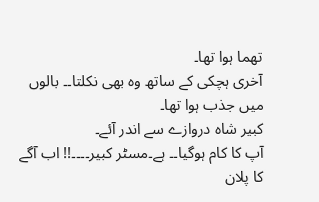تھما ہوا تھا۔
آخری ہچکی کے ساتھ وہ بھی نکلتا۔۔ بالوں میں جذب ہوا تھا۔
کبیر شاہ دروازے سے اندر آئے۔
آپ کا کام ہوگیا۔۔ ہے۔مسٹر کبیر۔۔۔۔!! اب آگے کا پلان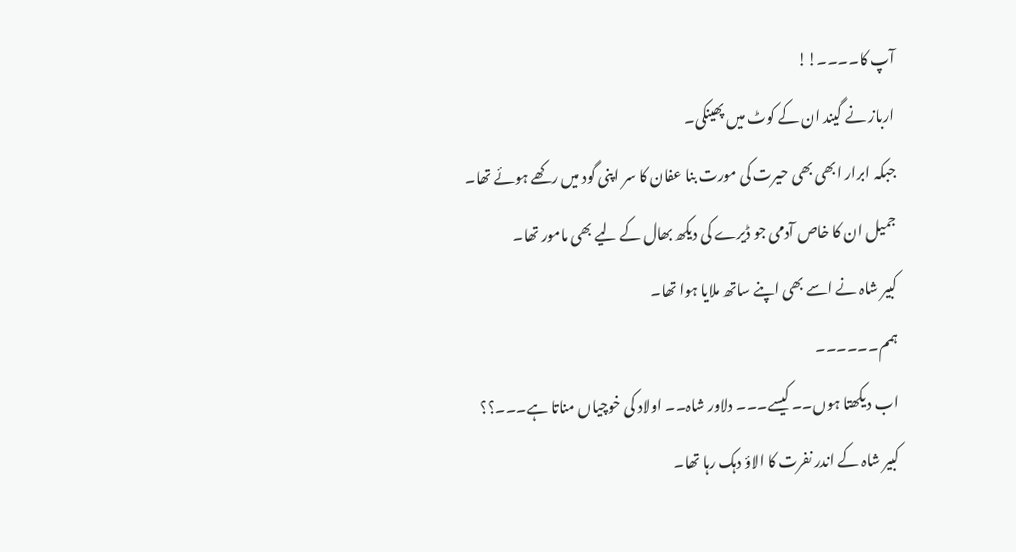آپ کا۔۔۔۔!!
ارباز نے گیند ان کے کوٹ میں پھینکی۔
جبکہ ابرار ابھی بھی حیرت کی مورت بنا عفان کا سر اپنی گود میں رکھے ہوئے تھا۔
جمیل ان کا خاص آدمی جو ڈیرے کی دیکھ بھال کے لیے بھی مامور تھا۔
کبیر شاہ نے اسے بھی اپنے ساتھ ملایا ہوا تھا۔
ہمم۔۔۔۔۔۔
اب دیکھتا ہوں۔۔ کیسے۔۔۔ دلاور شاہ۔۔ اولاد کی خوچیاں مناتا ہے۔۔۔؟؟
کبیر شاہ کے اندر نفرت کا الاؤ دہک رہا تھا۔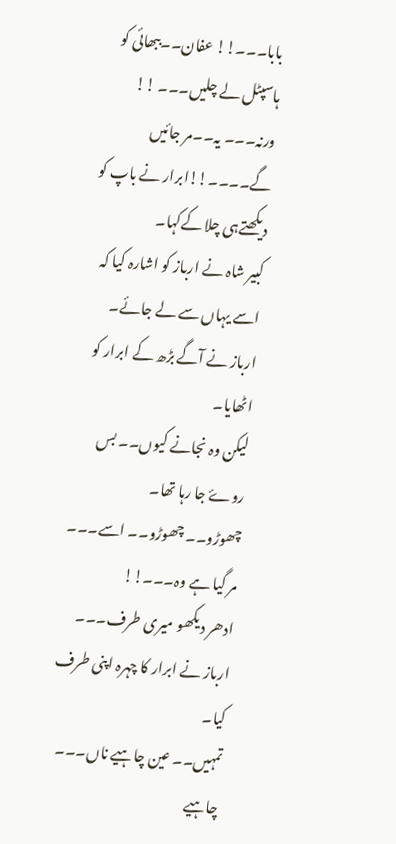بابا۔۔۔!! عفان۔۔ببھائی کو ہاسپٹل لے چلیں۔۔۔ !! ورنہ۔۔۔ یہ۔۔مر جائیں گے۔۔۔۔!!ابرار نے باپ کو دیکھتےہی چلا کےکہا۔
کبیر شاہ نے ارباز کو اشارہ کیا کہ اسے یہاں سے لے جائے۔
ارباز نے آگے بڑھ کے ابرار کو اٹھایا۔
لیکن وہ نجانے کیوں۔۔ بس روۓ جا رہا تھا۔
چھوڑو۔۔ چھوڑو۔۔ اسے۔۔۔
مر گیا ہے وہ۔۔۔!!
ادھر دیکھو میری طرف۔۔۔ ارباز نے ابرار کا چہرہ اپنی طرف کیا۔
تمہیں۔۔ عین چاہیے ناں۔۔۔ چاہیے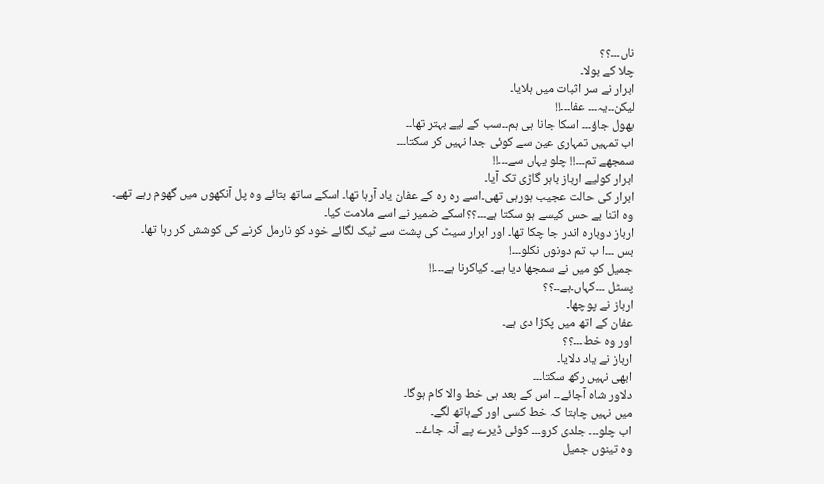ناں۔۔۔؟؟
چلا کے بولا۔
ابرار نے سر اثبات میں ہلایا۔
لیکن۔۔یہ۔۔۔ عفا۔۔۔!!
بھول جاؤ۔۔۔ اسکا جانا ہی ہم۔۔سب کے لیے بہتر تھا۔۔
اب تمہیں تمہاری عین سے کوئی جدا نہیں کر سکتا۔۔۔
سمجھے تم۔۔۔!! چلو یہاں سے۔۔۔!!
ابرار کولیے ارباز باہر گاڑی تک آیا۔
ابرار کی حالت عجیب ہورہی تھی۔اسے رہ رہ کے عفان یاد آرہا تھا۔ اسکے ساتھ بتائے وہ پل آنکھوں میں گھوم رہے تھے۔
وہ اتنا بے حس کیسے ہو سکتا ہے۔۔۔؟؟اسکے ضمیر نے اسے ملامت کیا۔
ارباز دوبارہ اندر جا چکا تھا۔ اور ابرار سیٹ کی پشت سے ٹیک لگائے خود کو نارمل کرنے کی کوشش کر رہا تھا۔
بس ۔۔۔ا ب تم دونوں نکلو۔۔۔!
جمیل کو میں نے سمجھا دیا ہے۔ کیاکرنا ہے۔۔۔!!
پسٹل ۔۔۔کہاں۔ہے۔۔؟؟
ارباز نے پوچھا۔
عفان کے اتھ میں پکڑا دی ہے۔
اور وہ خط۔۔۔؟؟
ارباز نے یاد دلایا۔
ابھی نہیں رکھ سکتا۔۔۔
دلاور شاہ آجائے۔۔ اس کے بعد ہی خط والا کام ہوگا۔
میں نہیں چاہتا کہ خط کسی اور کےہاتھ لگے۔
اب چلو۔۔۔ جلدی کرو۔۔۔ کوئی ڈیرے پے آنہ جاۓ۔۔
وہ تینوں جمیل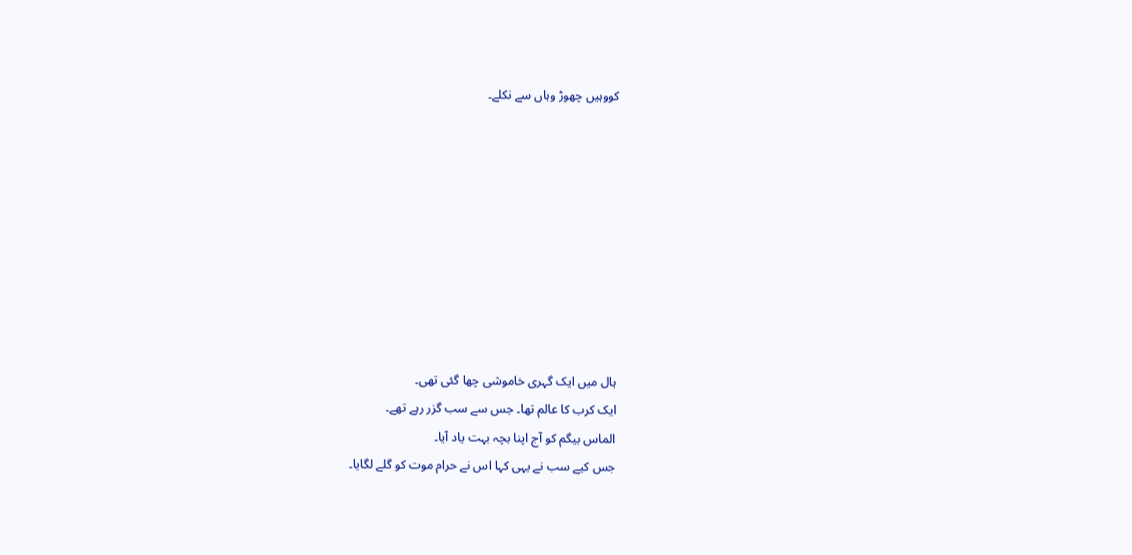کووہیں چھوڑ وہاں سے نکلے۔









ہال میں ایک گہری خاموشی چھا گئی تھی۔
ایک کرب کا عالم تھا۔ جس سے سب گزر رہے تھے۔
الماس بیگم کو آج اپنا بچہ بہت یاد آیا۔
جس کیے سب نے یہی کہا اس نے حرام موت کو گلے لگایا۔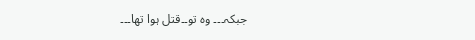جبکہ۔۔۔ وہ تو۔۔قتل ہوا تھا۔۔۔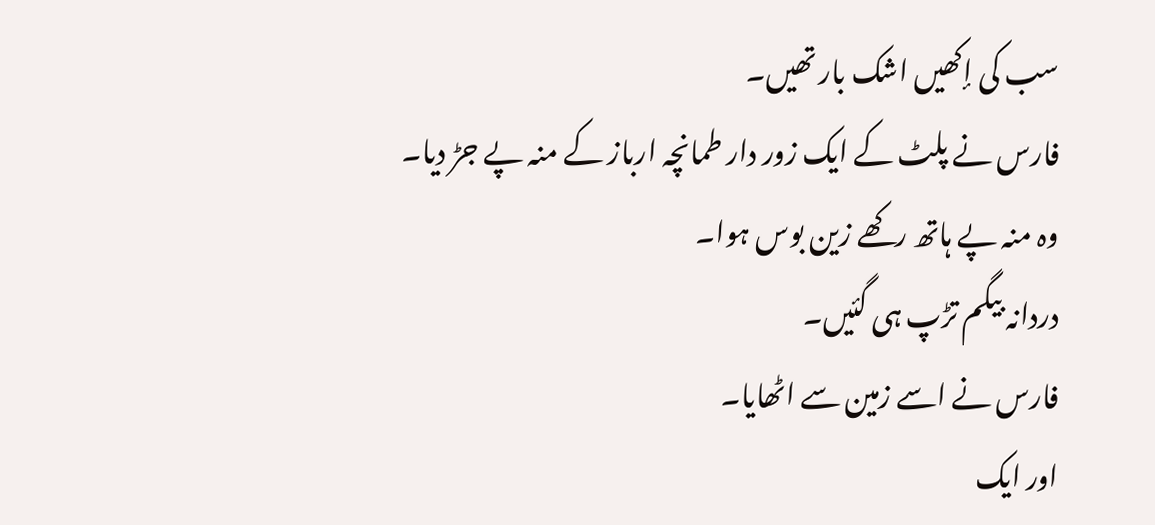سب کی إکھیں اشک بار تھیں۔
فارس نے پلٹ کے ایک زور دار طمانچہ ارباز کے منہ پے جڑ دیا۔
وہ منہ پے ہاتھ رکھے زین بوس ہوا۔
دردانہ بیگم تڑپ ہی گئیں۔
فارس نے اسے زمین سے اٹھایا۔
اور ایک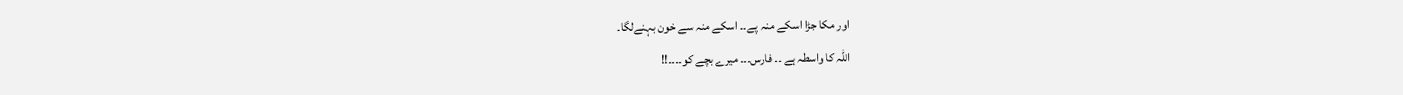اور مکا جڑا اسکے منہ پے۔۔ اسکے منہ سے خون بہنےلگا۔
اللہ کا واسطہ ہے ۔۔ فارس۔۔۔ میرے بچے کو۔۔۔۔!!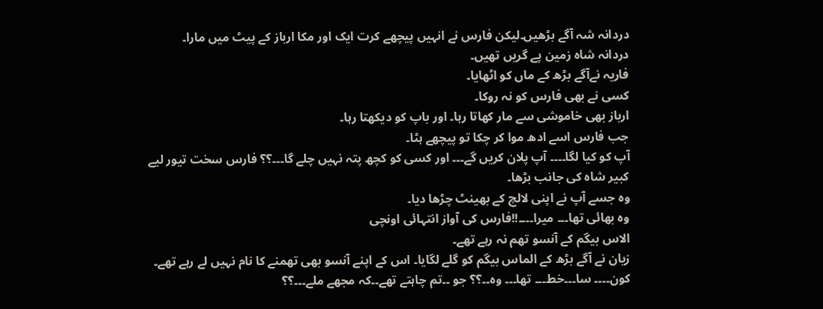دردانہ شہ آگے بڑھیں۔لیکن فارس نے انہیں پیچھے کرت ایک اور مکا ارباز کے پیٹ میں مارا۔
دردانہ شاہ زمین پے گریں تھیں۔
فاریہ نےآگے بڑھ کے ماں کو اٹھایا۔
کسی نے بھی فارس کو نہ روکا۔
ارباز بھی خاموشی سے مار کھاتا رہا۔ اور باپ کو دیکھتا رہا۔
جب فارس اسے ادھ موا کر چکا تو پیچھے ہٹا۔
آپ کو کیا لگا۔۔۔۔ آپ پلان کریں گے۔۔۔ اور کسی کو کچھ پتہ نہیں چلے گا۔۔۔؟؟ فارس سخت تیور لیے کبیر شاہ کی جانب بڑھا۔
وہ جسے آپ نے اپنی لالچ کے بھینٹ چڑھا دیا۔
وہ بھائی تھا۔۔۔ میرا۔۔۔۔!!فارس کی آواز انتہائی اونچی
الاس بیگم کے آنسو تھم نہ رہے تھے۔
زیان نے آگے بڑھ کے الماس بیگم کو گلے لگایا۔ اس کے اپنے آنسو بھی تھمنے کا نام نہیں لے رہے تھے۔
کون۔۔۔۔ سا۔۔۔خط۔۔۔ تھا۔۔۔ وہ۔۔؟؟ جو ۔۔تم چاہتے تھے۔۔کہ مجھے ملے۔۔۔؟؟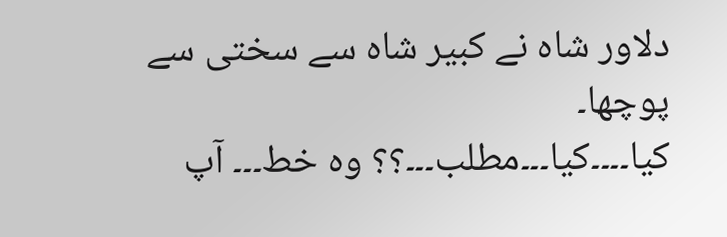دلاور شاہ نے کبیر شاہ سے سختی سے پوچھا۔
کیا۔۔۔۔کیا۔۔۔مطلب۔۔۔؟؟ وہ خط۔۔۔ آپ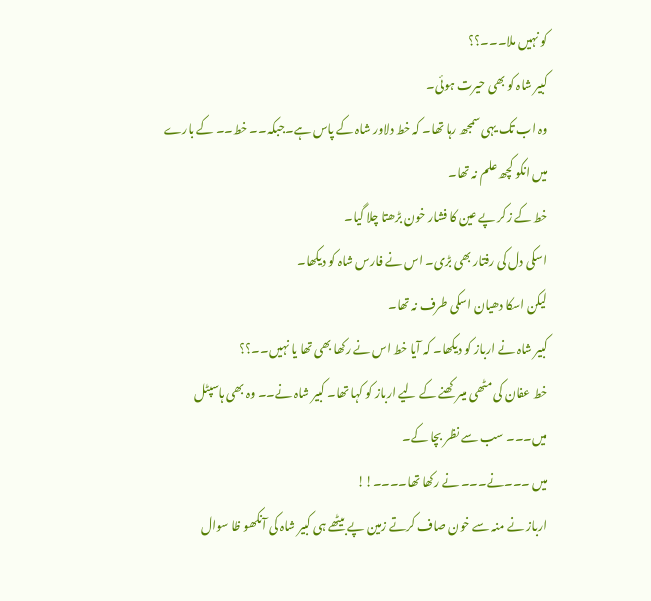کو نہیں ملا۔۔۔؟؟
کبیر شاہ کو بھی حیرت ہوئی۔
وہ اب تک یہی سمجھ رہا تھا۔ کہ خط دلاور شاہ کے پاس ہے۔جبکہ۔۔ خط۔۔ کے بارے میں انکو کچھ علم نہ تھا۔
خط کے زکر پے عین کا فشار خون بڑھتا چلا گیا۔
اسکی دل کی رفتار بھی بڑی۔ اس نے فارس شاہ کو دیکھا۔
لیکن اسکا دھیان اسکی طرف نہ تھا۔
کبیر شاہ نے ارباز کو دیکھا۔ کہ آیا خط اس نے رکھا بھی تھا یا نہیں۔۔؟؟
خط عفان کی مٹھی میںرکھنے کے لیے ارباز کو کہا تھا۔ کبیر شاہ نے۔۔ وہ بھی ہاسپٹل میں۔۔۔ سب سے نظر بچا کے۔
میں ۔۔۔نے۔۔۔ نے رکھا تھا۔۔۔۔!!
ارباز نے منہ سے خون صاف کرتے زمین پے بیٹھے ہی کبیر شاہ کی آنکھو ظا سوال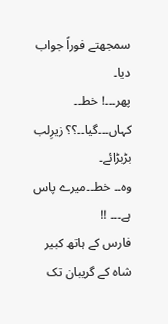سمجھتے فوراً جواب دیا۔
پھر۔۔۔! خط۔۔ کہاں۔۔۔گیا۔۔؟؟ زیرِلب بڑبڑائے۔
وہ۔۔ خط۔۔میرے پاس ہے۔۔۔ !!
فارس کے ہاتھ کبیر شاہ کے گریبان تک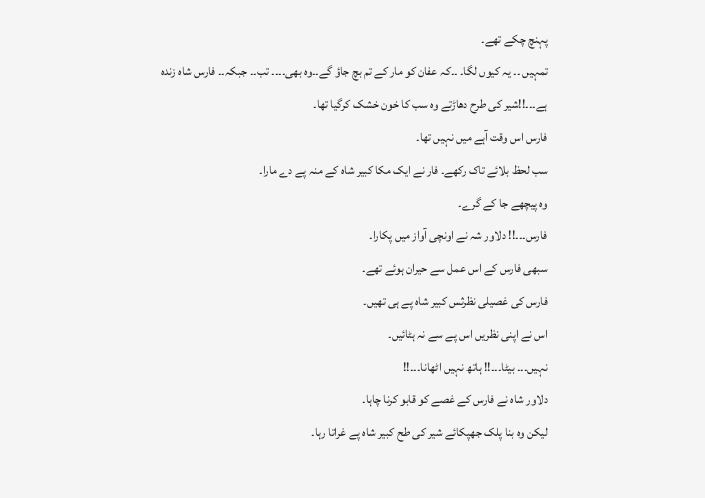پہنچ چکے تھے۔
تمہیں ۔۔ یہ کیوں لگا۔ ۔۔کہ عفان کو مار کے تم بچ جاؤ گے۔۔وہ بھی۔۔۔۔ تب۔۔ جبکہ۔۔ فارس شاہ زندہ ہے۔۔۔!!شیر کی طرح دھاڑتے وہ سب کا خون خشک کرگیا تھا۔
فارس اس وقت آہے میں نہیں تھا۔
سب لحظ بلائے تاک رکھے۔ فار نے ایک مکا کبیر شاہ کے منہ پے دے مارا۔
وہ پیچھے جا کے گرے۔
فارس۔۔۔!! دلاور شہ نے اونچی آواز میں پکارا۔
سبھی فارس کے اس عمل سے حیران ہوئے تھے۔
فارس کی غصیلی نظرثس کبیر شاہ پے ہی تھیں۔
اس نے اپنی نظریں اس پے سے نہ ہٹائیں۔
نہیں۔۔۔ بیٹا۔۔۔!! ہاتھ نہیں اٹھانا۔۔۔!!
دلاور شاہ نے فارس کے غصے کو قابو کرنا چاہا۔
لیکن وہ بنا پلک جھپکائے شیر کی طح کبیر شاہ پے غراتا رہا۔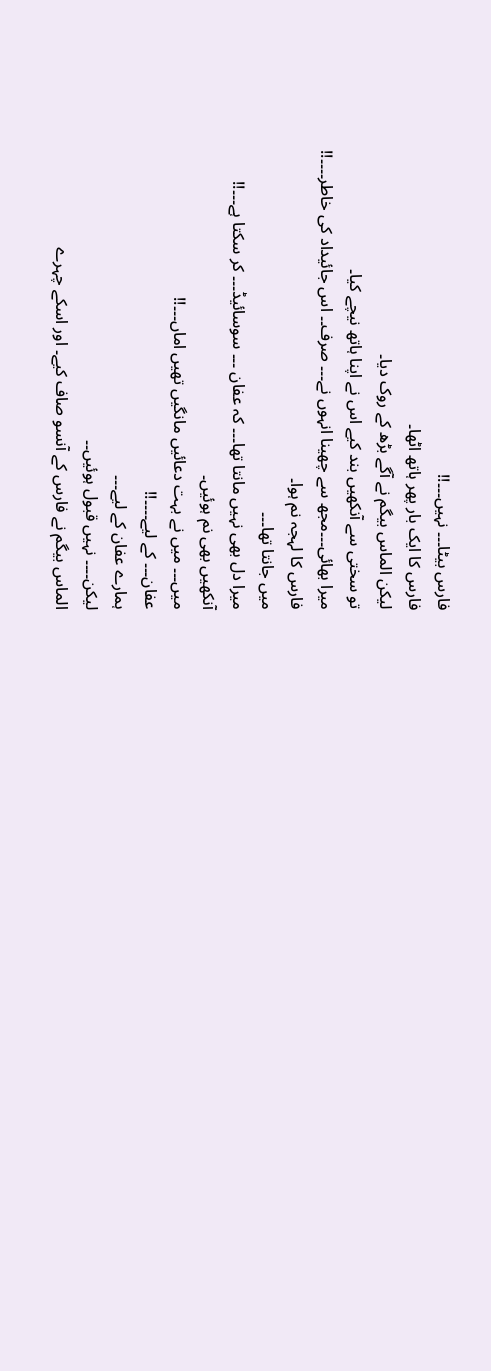فارس بیٹا۔۔۔ نہیں۔۔۔!!
فارس کا ایک بار پھر ہاتھ اٹھا۔
لیکن الماس بیگم نے آگے بڑھ کے روک دیا۔
تو سختی سے آنکھیں بند کیے اس نے اپنا ہاتھ نیچے کیا۔
میرا بھائی۔۔۔مجھ سے چھینا انہوں نے۔۔۔ صرف۔۔ اس جائیداد کی خاطر۔۔۔۔!!
فارس کا لہجہ نم ہوا۔
میں جانتا تھا۔۔۔
میرا دل بھی نہیں مانتا تھا۔۔۔ کہ عفان ۔۔۔ سوسائیڈ۔۔۔ کر سکتا ہے۔۔۔!!
آنکھیں بھی نم ہوئیں۔
میں۔۔۔ میں نے بہت دعائیں مانگیں تھیں اماں۔۔۔!!
عفان۔۔۔ کے لیے۔۔۔۔!!
ہمارے عفان کے لیے۔۔۔
لیکن۔۔۔۔ نہیں قبول ہوئیں۔۔
الماس بیگم نے فارس کے آنسو صاف کیے۔ اور اسکے چہرے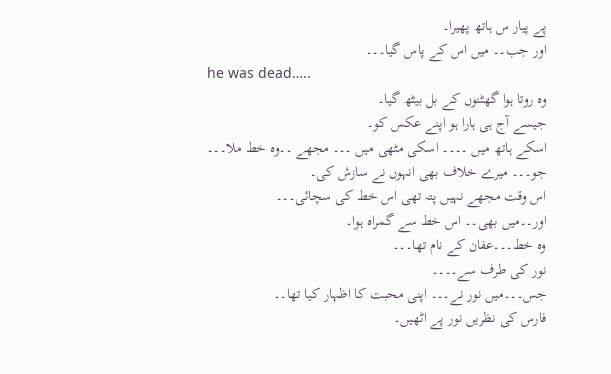پے پیار س ہاتھ پھیرا۔
اور جب۔۔ میں اس کے پاس گیا۔۔۔
he was dead…..
وہ روتا ہوا گھٹنوں کے بل بیٹھ گیا۔
جیسے آج ہی ہارا ہو اپنے عکس کو۔
اسکے ہاتھ میں ۔۔۔۔ اسکی مٹھی میں ۔۔۔ مجھے ۔۔وہ خط ملا۔۔۔
جو۔۔۔ میرے خلاف بھی انہوں نے سازش کی۔
اس وقت مجھے نہیں پتہ تھی اس خط کی سچائی۔۔۔
اور۔۔میں بھی۔۔ اس خط سے گمراہ ہوا۔
وہ خط۔۔۔عفان کے نام تھا۔۔۔
نور کی طرف سے۔۔۔۔
جس۔۔۔میں نور نے۔۔۔ اپنی محبت کا اظہار کیا تھا۔۔
فارس کی نظریں نور پے اٹھیں۔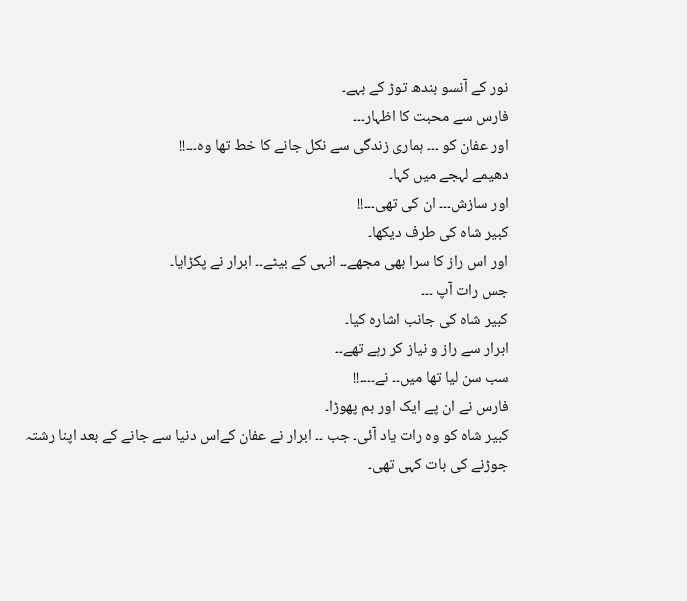نور کے آنسو بندھ توڑ کے بہے۔
فارس سے محبت کا اظہار۔۔۔
اور عفان کو ۔۔۔ ہماری زندگی سے نکل جانے کا خط تھا وہ۔۔۔!!
دھیمے لہجے میں کہا۔
اور سازش۔۔۔ ان کی تھی۔۔۔!!
کبیر شاہ کی طرف دیکھا۔
اور اس راز کا سرا بھی مجھے۔۔ انہی کے بیٹے۔۔ ابرار نے پکڑایا۔
جس رات آپ ۔۔۔
کبیر شاہ کی جانب اشارہ کیا۔
ابرار سے راز و نیاز کر رہے تھے۔۔
سب سن لیا تھا میں۔۔ نے۔۔۔۔!!
فارس نے ان پے ایک اور بم پھوڑا۔
کبیر شاہ کو وہ رات یاد آئی۔ جب ۔۔ ابرار نے عفان کےاس دنیا سے جانے کے بعد اپنا رشتہ جوڑنے کی بات کہی تھی۔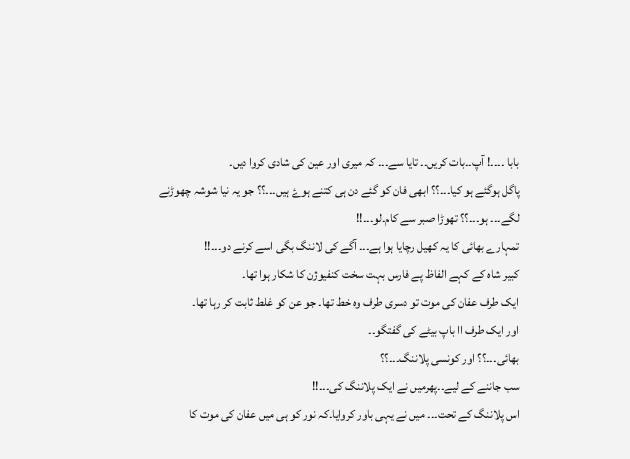بابا ۔۔۔۔! آپ۔۔بات کریں۔۔ تایا سے۔۔۔ کہ میری اور عین کی شادی کروا دیں۔
پاگل ہوگئے ہو کیا۔۔۔؟؟ ابھی فان کو گئے دن ہی کتنے ہوۓ ہیں۔۔۔؟؟ جو یہ نیا شوشہ چھوڑنے لگے۔۔۔ ہو۔۔۔؟؟ تھوڑا صبر سے کام۔لو۔۔۔!!
تمہارے بھائی کا یہ کھیل رچایا ہوا ہے۔۔۔ آگے کی لاننگ بگی اسے کرنے دو۔۔۔!!
کبیر شاہ کے کہے الفاظ پے فارس بہت سخت کنفیوژن کا شکار ہوا تھا۔
ایک طرف عفان کی موت تو دسری طرف وہ خط تھا۔ جو عن کو غلط ثابت کر رہا تھا۔
اور ایک طرف اا باپ بیٹے کی گفتگو۔۔
بھائی۔۔۔؟؟ اور کونسی پلاننگ۔۔۔؟؟
سب جاننے کے لیے۔۔پھرمیں نے ایک پلاننگ کی۔۔۔!!
اس پلاننگ کے تحت۔۔۔ میں نے یہی باور کروایا۔کہ نور کو ہی میں عفان کی موت کا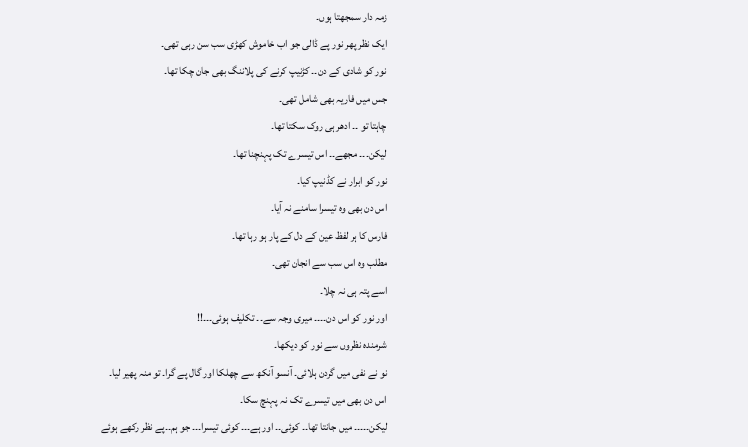زمہ دار سمجھتا ہوں۔
ایک نظر پھر نور پے ڈالی جو اب خاموش کھڑی سب سن رہی تھی۔
نور کو شادی کے دن۔۔ کڑنیپ کرنے کی پلاننگ بھی جان چکا تھا۔
جس میں فاریہ بھی شامل تھی۔
چاہتا تو ۔۔ ادھر ہی روک سکتا تھا۔
لیکن۔۔۔ مجھے۔۔ اس تیسرے تک پہنچنا تھا۔
نور کو ابرار نے کڈنیپ کیا۔
اس دن بھی وہ تیسرا سامنے نہ آیا۔
فارس کا ہر لفظ عین کے دل کے پار ہو رہا تھا۔
مطلب وہ اس سب سے انجان تھی۔
اسے پتہ ہی نہ چلا۔
اور نور کو اس دن۔۔۔۔ میری وجہ سے۔۔ تکلیف ہوئی۔۔۔!!
شرمندہ نظروں سے نور کو دیکھا۔
نو نے نفی میں گردن ہلائی۔ آنسو آنکھ سے چھلکا اور گال پے گرا۔ تو منہ پھیر لیا۔
اس دن بھی میں تیسرے تک نہ پہنچ سکا۔
لیکن۔۔۔۔۔ میں جانتا تھا۔۔ کوئی۔۔ اور ہے۔۔۔ کوئی تیسرا۔۔۔ جو ہم۔۔پے نظر رکھے ہوئے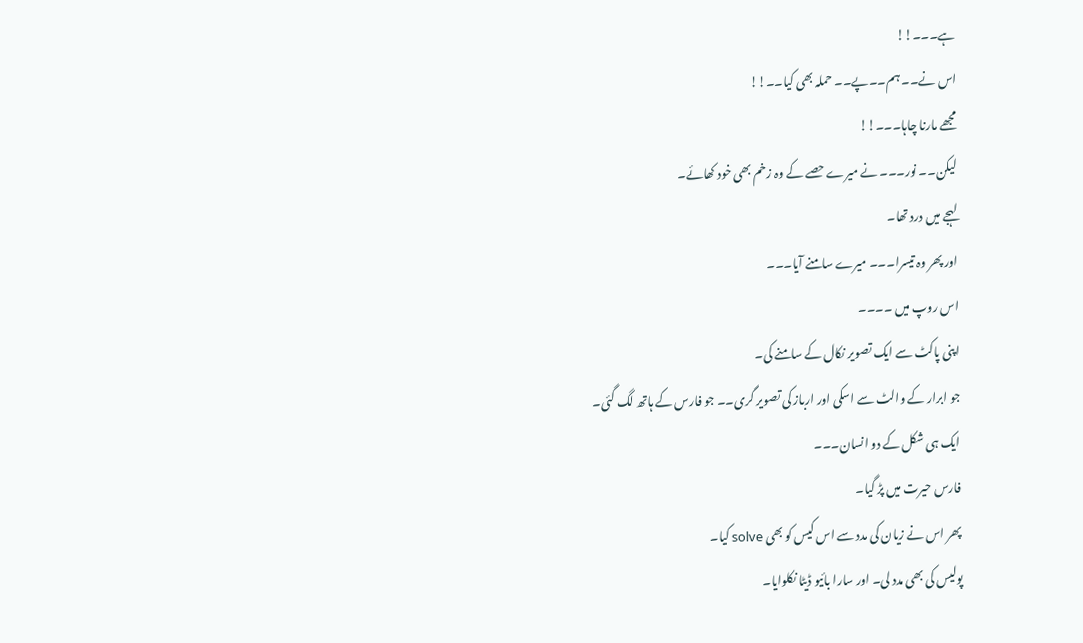ہے۔۔۔!!
اس نے۔۔ ہم۔۔پے۔۔ حملہ بھی کیا۔۔!!
مجھے مارنا چاہا۔۔۔!!
لیکن۔۔ نور۔۔۔ نے میرے حصے کے وہ زخم بھی خود کھائے۔
لہجے میں درد تھا۔
اور پھر وہ تیسرا۔۔۔ میرے سامنے آیا۔۔۔
اس روپ میں ۔۔۔۔
اپنی پاکٹ سے ایک تصویر نکال کے سامنے کی۔
جو ابرار کے والٹ سے اسکی اور ارباز کی تصویر گری۔۔ جو فارس کے ہاتھ لگ گئی۔
ایک ہی شکل کے دو انسان۔۔۔
فارس حیرت میں پڑ گیا۔
پھر اس نے زیان کی مدد سے اس کیس کو بھی solve کیا۔
پولیس کی بھی مدد لی۔ اور سارا بائیو ڈیٹا نکلوایا۔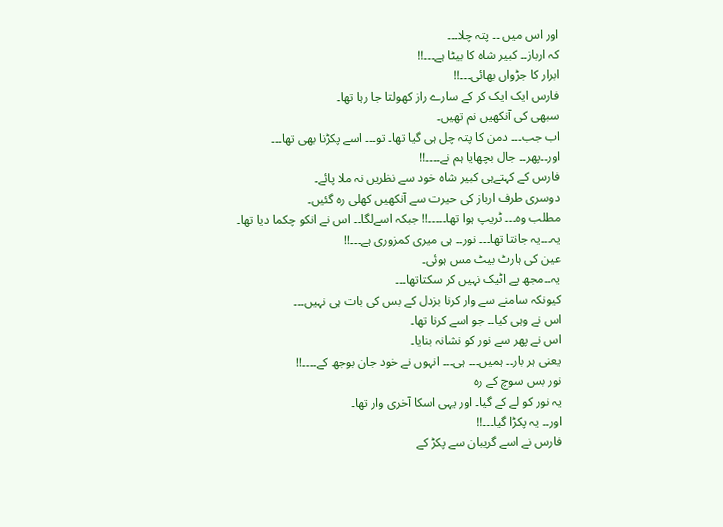اور اس میں ۔۔ پتہ چلا۔۔۔
کہ ارباز۔۔ کبیر شاہ کا بیٹا ہے۔۔۔!!
ابرار کا جڑواں بھائی۔۔۔!!
فارس ایک ایک کر کے سارے راز کھولتا جا رہا تھا۔
سبھی کی آنکھیں نم تھیں۔
اب جب۔۔۔ دمن کا پتہ چل ہی گیا تھا۔ تو۔۔۔ اسے پکڑنا بھی تھا۔۔۔
اور۔۔پھر۔۔ جال بچھایا ہم نے۔۔۔۔!!
فارس کے کہتےہی کبیر شاہ خود سے نظریں نہ ملا پائے۔
دوسری طرف ارباز کی حیرت سے آنکھیں کھلی رہ گئیں۔
مطلب وہ۔۔۔ ٹریپ ہوا تھا۔۔۔۔۔!! جبکہ اسےلگا۔۔ اس نے انکو چکما دیا تھا۔
یہ۔۔۔یہ جانتا تھا۔۔۔ نور۔۔ ہی میری کمزوری ہے۔۔۔!!
عین کی ہارٹ بیٹ مس ہوئی۔
یہ۔۔مجھ پے اٹیک نہیں کر سکتاتھا۔۔۔
کیونکہ سامنے سے وار کرنا بزدل کے بس کی بات ہی نہیں۔۔۔
اس نے وہی کیا۔۔ جو اسے کرنا تھا۔
اس نے پھر سے نور کو نشانہ بنایا۔
یعنی ہر بار۔۔ ہمیں۔۔۔ ہی۔۔۔ انہوں نے خود جان بوجھ کے۔۔۔۔!!
نور بس سوچ کے رہ
یہ نور کو لے کے گیا۔ اور یہی اسکا آخری وار تھا۔
اور۔۔ یہ پکڑا گیا۔۔۔!!
فارس نے اسے گریبان سے پکڑ کے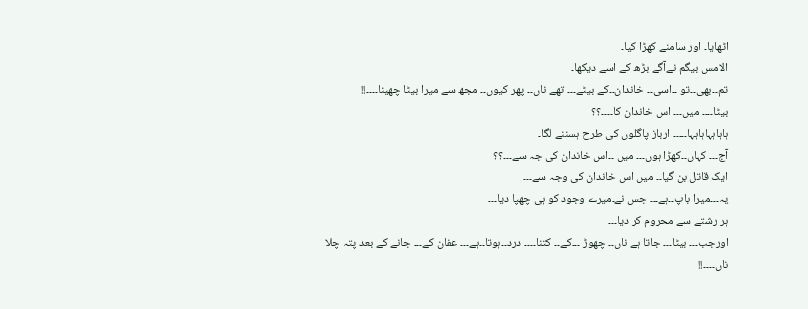اٹھایا۔ اور سامنے کھڑا کیا۔
الامس بیگم نےآگے بڑھ کے اسے دیکھا۔
تم۔۔بھی۔۔تو ۔۔اسی۔۔ خاندان۔۔کے بیٹے۔۔۔ تھے ناں۔۔ پھر کیوں۔۔ مجھ سے میرا بیٹا چھینا۔۔۔۔!!
بیٹا۔۔۔۔ میں۔۔۔ اس خاندان کا۔۔۔۔؟؟
ہاہاہہاہاہہا۔۔۔۔۔ ارباز پاگلوں کی طرح ہسننے لگا۔
آج۔۔۔ کہاں۔۔کھڑا ہوں۔۔۔ میں ۔۔اس خاندان کی جہ سے۔۔۔؟؟
ایک قاتل بن گیا۔۔ میں اس خاندان کی وجہ سے۔۔۔
یہ۔۔۔میرا باپ۔۔ہے۔۔۔ جس نے۔میرے وجود کو ہی چھپا دیا۔۔۔
ہر رشتے سے محروم کر دیا۔۔۔
اورجب۔۔۔ بیٹا۔۔۔ جاتا ہے ناں۔۔ چھوڑ ۔۔۔کے۔۔ کتنا۔۔۔۔ درد۔۔ہوتا۔۔ہے۔۔۔ عفان کے۔۔۔ جانے کے بعد پتہ چلا ناں۔۔۔۔!!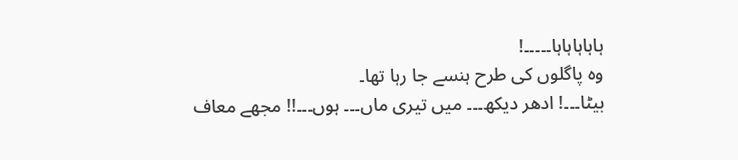ہاہاہاہاہا۔۔۔۔۔!
وہ پاگلوں کی طرح ہنسے جا رہا تھا۔
بیٹا۔۔۔! ادھر دیکھ۔۔۔ میں تیری ماں۔۔۔ ہوں۔۔۔!! مجھے معاف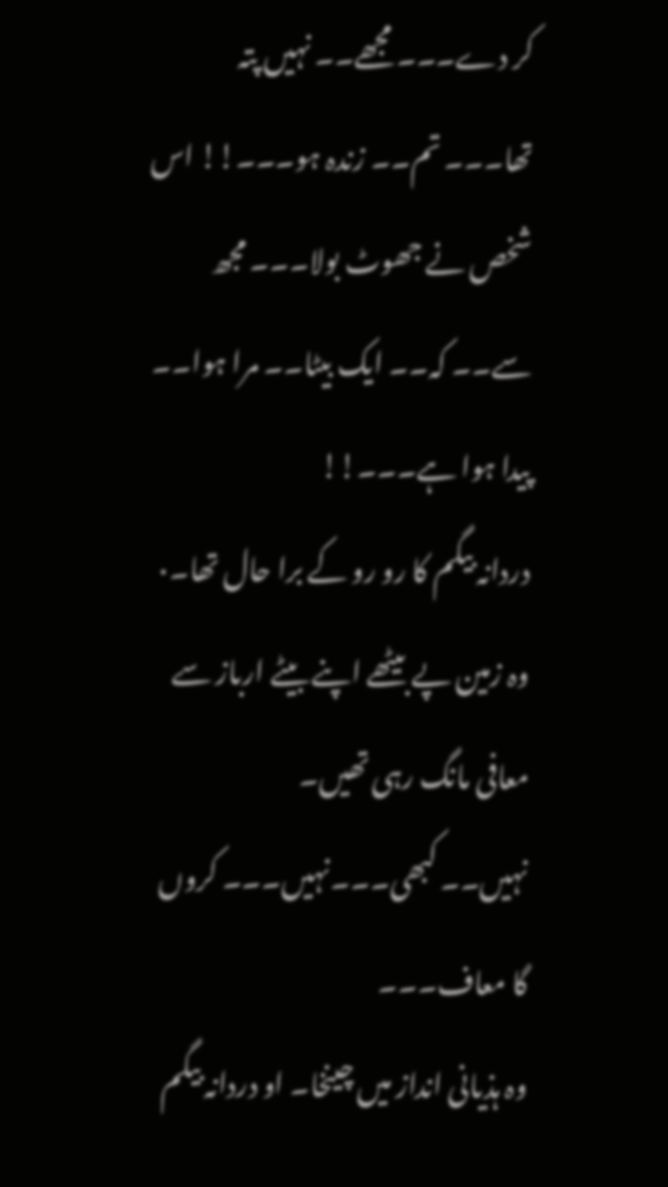کر دے۔۔۔ مجھے۔۔ نہیں پتہ تھا۔۔۔ تم۔۔ زندہ ہو۔۔۔!! اس شخص نے جھوٹ بولا۔۔۔ مجھ سے۔۔ کہ۔۔ ایک بیٹا۔۔ مرا ہوا۔۔ پیدا ہوا ہے۔۔۔!!
دردانہ بیگم کا رو رو کے برا حال تھا۔٠
وہ زمین پے بیٹھے اپنے بیٹے ارباز سے معافی مانگ رہی تھیں۔
نہیں۔۔ کبھی۔۔۔نہیں۔۔۔ کروں گا معاف۔۔۔
وہ ہذیانی انداز میں چینخا۔ او دردانہ بیگم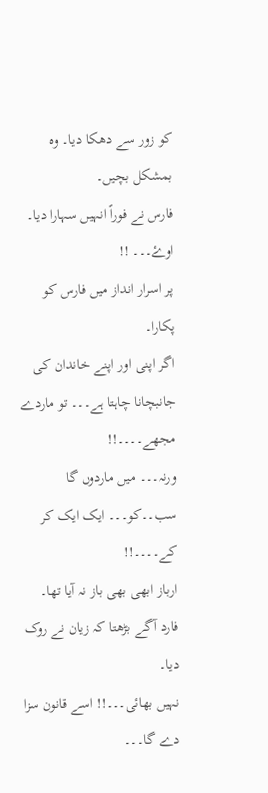کو زور سے دھکا دیا۔ وہ بمشکل بچیں۔
فارس نے فوراً انہیں سہارا دیا۔
اوۓ۔۔۔ !!
پر اسرار انداز میں فارس کو پکارا۔
اگر اپنی اور اپنے خاندان کی جانبچانا چاہتا ہے۔۔۔ تو ماردے مجھے۔۔۔۔!!
ورنہ۔۔۔ میں ماردوں گا سب۔۔کو۔۔۔ ایک ایک کر کے۔۔۔۔!!
ارباز ابھی بھی باز نہ آیا تھا۔
فارد آگے بڑھتا کہ زیان نے روک دیا۔
نہیں بھائی۔۔۔!! اسے قانون سزا دے گا۔۔۔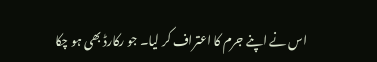اس نے اپنے جرم کا اعتراف کر لیا۔ جو رکارڈ بھی ہو چکا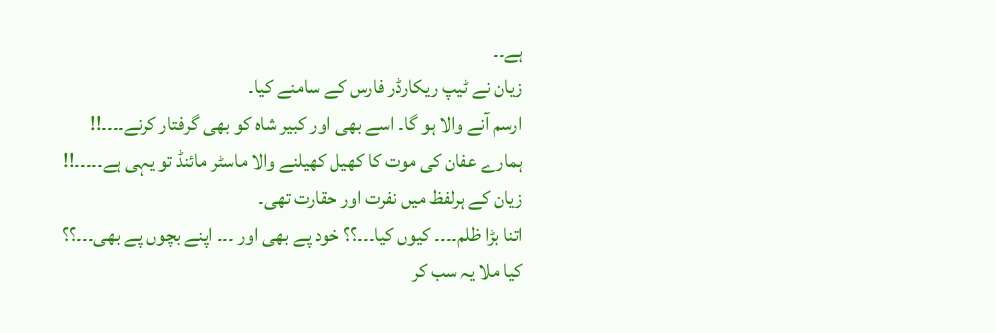ہے۔۔
زیان نے ٹیپ ریکارڈر فارس کے سامنے کیا۔
ارسم آنے والا ہو گا۔ اسے بھی اور کبیر شاہ کو بھی گرفتار کرنے۔۔۔۔!!
ہمارے عفان کی موت کا کھیل کھیلنے والا ماسٹر مائنڈ تو یہی ہے۔۔۔۔۔!!
زیان کے ہرلفظ میں نفرت اور حقارت تھی۔
اتنا بڑا ظلم۔۔۔۔ کیوں کیا۔۔۔؟؟ خود پے بھی اور ۔۔۔ اپنے بچوں پے بھی۔۔۔؟؟
کیا ملا یہ سب کر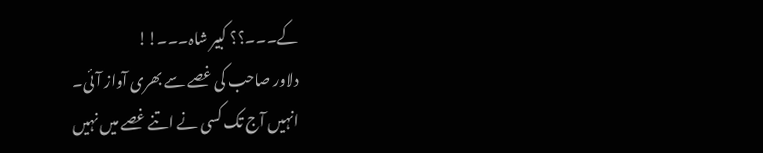کے۔۔۔؟؟ کبیر شاہ۔۔۔!!
دلاور صاحب کی غصے سے بھری آواز آئی۔
انہیں آج تک کسی نے اتنے غصے میں نہیں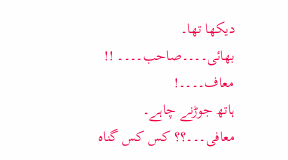دیکھا تھا۔
بھائی۔۔۔۔صاحب۔۔۔۔ !! معاف۔۔۔۔!
ہاتھ جوڑنے چاہے۔
معافی۔۔۔؟؟ کس کس گناہ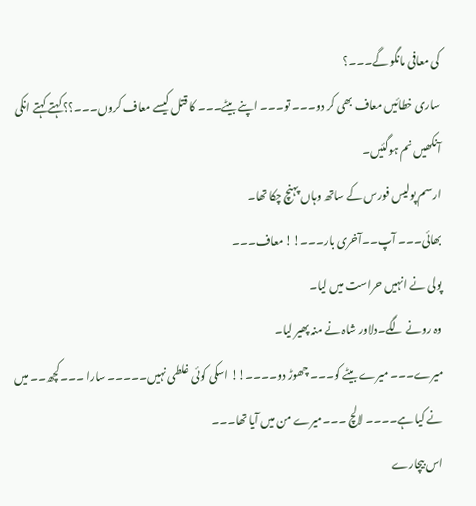کی معافی مانگو گے۔۔۔؟
ساری خطائیں معاف بھی کر دو۔۔۔ تو۔۔۔ اپنے بیٹے۔۔۔ کا قتل کیسے معاف کروں۔۔۔؟؟کہتے کہتے انکی آنکھیں نم ہوگئیں۔
ارسم پولیس فورس کے ساتھ وہاں پہنچ چکا تھا۔
بھائی۔۔۔ آپ۔۔آخری بار۔۔۔!! معاف۔۔۔
پولی نے انہیں حراست میں لیا۔
وہ رونے لگے۔دلاور شاہ نے منہ پھیر لیا۔
میرے۔۔۔ میرے بیٹے کو۔۔۔ چھوڑ دو۔۔۔۔!! اسکی کوئی غلطی نہیں۔۔۔۔۔ سارا ۔۔۔کچھ۔۔ میں نے کیا ہے۔۔۔۔ لالچ ۔۔۔میرے من میں آیا تھا۔۔۔
اس بیچارے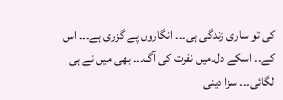کی تو ساری زندگی ہی۔۔۔ انگاروں پے گزری ہے۔۔۔ اس کے۔۔ اسکے دل۔میں نفرت کی آگ۔۔۔ بھی میں نے ہی لگائی۔۔۔ سزا دینی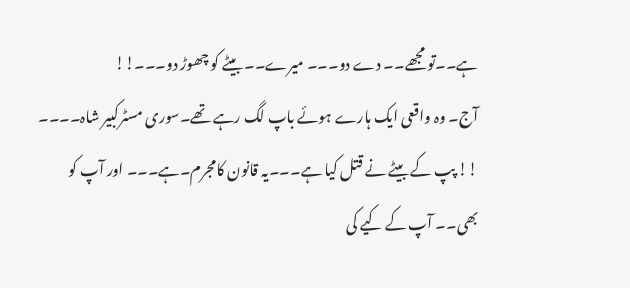ہے۔۔تو مجھے۔۔ دے دو۔۔۔ میرے۔۔ بیٹے کو چھوڑ دو۔۔۔!!
آج۔ وہ واقعی ایک ہارے ہوئے باپ لگ رہے تھے۔سوری مسٹرکبیر شاہ۔۔۔۔ !! پپ کے بیٹے نے قتل کیا ہے۔۔۔یہ قانون کامجرم۔ہے۔۔۔ اور آپ کو بھی۔۔ آپ کے کیے کی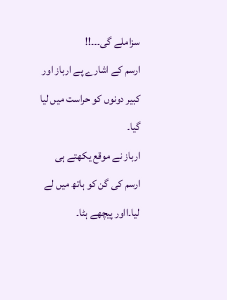سزاملے گی۔۔۔!!
ارسم کے اشارے پے ارباز اور کبیر دونوں کو حراست میں لیا گیا۔
ارباز نے موقع یکھتے ہی ارسم کی گن کو ہاتھ میں لے لیا۔ااور پیچھے ہٹا۔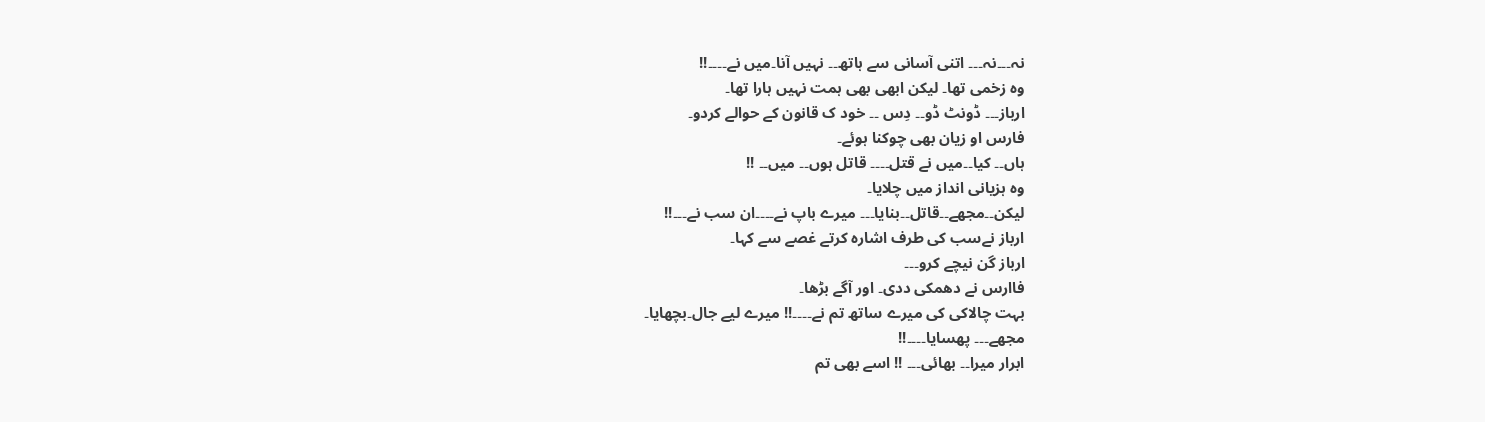نہ۔۔۔نہ۔۔۔ اتنی آسانی سے ہاتھ۔۔ نہیں آنا۔میں نے۔۔۔۔!!
وہ زخمی تھا۔ لیکن ابھی بھی ہمت نہیں ہارا تھا۔
ارباز۔۔۔ ڈونٹ ڈو۔۔ دِس ۔۔ خود ک قانون کے حوالے کردو۔
فارس او زیان بھی چوکنا ہوئے۔
ہاں۔۔ کیا۔۔میں نے قتل۔۔۔۔ قاتل ہوں۔۔ میں۔۔ !!
وہ ہزیانی انداز میں چلایا۔
لیکن۔۔مجھے۔۔قاتل۔۔بنایا۔۔۔ میرے باپ نے۔۔۔۔ان سب نے۔۔۔!!
ارباز نےسب کی طرف اشارہ کرتے غصے سے کہا۔
ارباز گن نیچے کرو۔۔۔
فاارس نے دھمکی ددی۔ اور آگے بڑھا۔
بہت چالاکی کی میرے ساتھ تم نے۔۔۔۔!! میرے لیے جال۔بچھایا۔
مجھے۔۔۔ پھسایا۔۔۔۔!!
ابرار میرا۔۔ بھائی۔۔۔ !! اسے بھی تم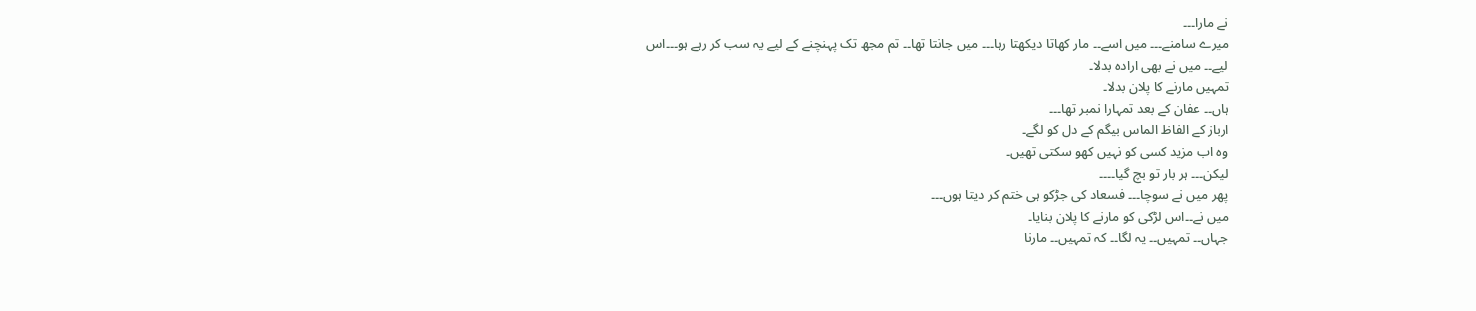نے مارا۔۔۔
میرے سامنے۔۔۔ میں اسے۔۔ مار کھاتا دیکھتا رہا۔۔۔ میں جانتا تھا۔۔ تم مجھ تک پہنچنے کے لیے یہ سب کر رہے ہو۔۔۔اس لیے۔۔ میں نے بھی ارادہ بدلا۔
تمہیں مارنے کا پلان بدلا۔
ہاں۔۔ عفان کے بعد تمہارا نمبر تھا۔۔۔
ارباز کے الفاظ الماس بیگم کے دل کو لگے۔
وہ اب مزید کسی کو نہیں کھو سکتی تھیں۔
لیکن۔۔۔ ہر بار تو بچ گیا۔۔۔۔
پھر میں نے سوچا۔۔۔ فسعاد کی جڑکو ہی ختم کر دیتا ہوں۔۔۔
میں نے۔۔اس لڑکی کو مارنے کا پلان بنایا۔
جہاں۔۔ تمہیں۔۔ یہ لگا۔۔ کہ تمہیں۔۔ مارنا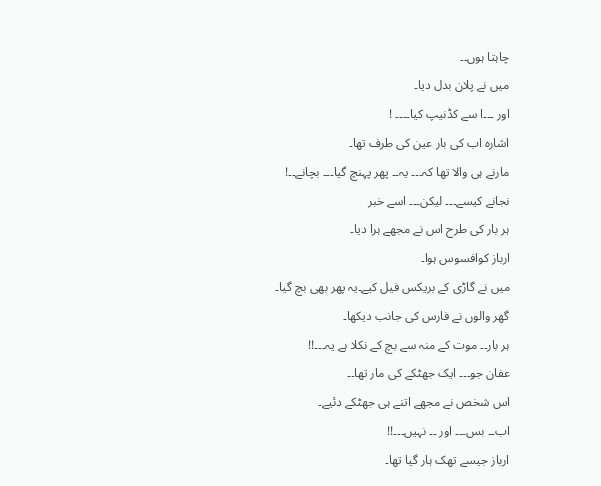چاہتا ہوں۔۔
میں نے پلان بدل دیا۔
اور ۔۔۔ا سے کڈنیپ کیا۔۔۔۔ !
اشارہ اب کی بار عین کی طرف تھا۔
مارنے ہی والا تھا کہ۔۔۔ یہ۔۔ پھر پہنچ گیا۔۔۔ بچانے۔۔!
نجانے کیسے۔۔۔ لیکن۔۔۔ اسے خبر
ہر بار کی طرح اس نے مجھے ہرا دیا۔
ارباز کوافسوس ہوا۔
میں نے گاڑی کے بریکس فیل کیے۔یہ پھر بھی بچ گیا۔
گھر والوں نے فارس کی جانب دیکھا۔
ہر بار۔۔ موت کے منہ سے بچ کے نکلا ہے یہ۔۔۔!!
عفان جو۔۔۔ ایک جھٹکے کی مار تھا۔۔
اس شخص نے مجھے اتنے ہی جھٹکے دئیے۔
اب۔۔ بس۔۔۔ اور ۔۔ نہیں۔۔۔!!
ارباز جیسے تھک ہار گیا تھا۔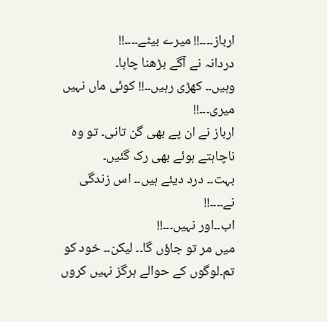ارباز۔۔۔۔!! میرے بیٹے۔۔۔۔!!
دردانہ نے آگے بڑھنا چاہا۔
وہیں۔۔ کھڑی رہیں۔۔!! کوئی ماں نہیں میری۔۔۔!!
ارباز نے ان پے بھی گن تانی۔ تو وہ ناچاہتے ہوئے بھی رک گئیں۔
بہت۔۔ درد دیئے ہیں۔۔ اس زندگی نے۔۔۔۔!!
اب۔۔اور نہیں۔۔۔!!
میں مر تو جاؤں گا۔۔ لیکن۔۔ خود کو تم۔لوگوں کے حوالے ہرگز نہیں کروں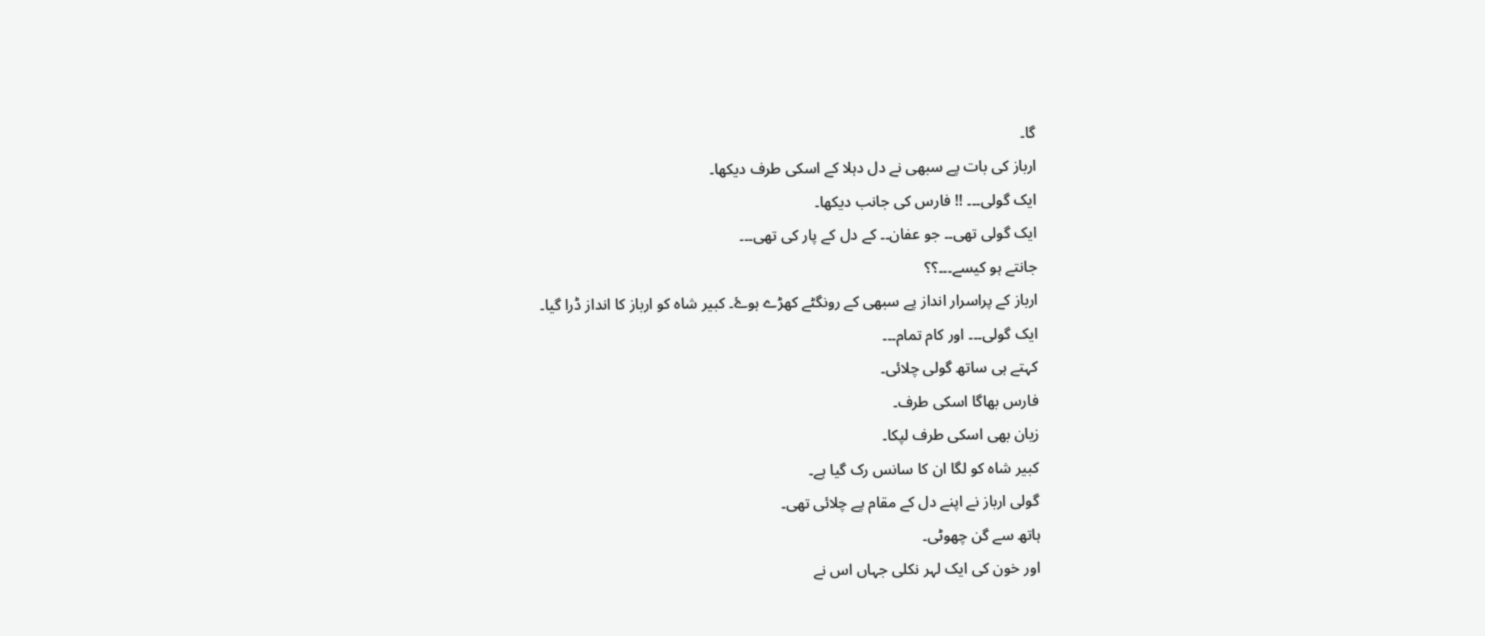گا۔
ارباز کی بات پے سبھی نے دل دہلا کے اسکی طرف دیکھا۔
ایک گولی۔۔۔ !! فارس کی جانب دیکھا۔
ایک گولی تھی۔۔ جو عفان۔۔ کے دل کے پار کی تھی۔۔۔
جانتے ہو کیسے۔۔۔؟؟
ارباز کے پراسرار انداز پے سبھی کے رونگٹے کھڑے ہوۓ۔ کبیر شاہ کو ارباز کا انداز ڈرا گیا۔
ایک گولی۔۔۔ اور کام تمام۔۔۔
کہتے ہی ساتھ گولی چلائی۔
فارس بھاگا اسکی طرف۔
زیان بھی اسکی طرف لپکا۔
کبیر شاہ کو لگا ان کا سانس رک گیا ہے۔
گولی ارباز نے اپنے دل کے مقام پے چلائی تھی۔
ہاتھ سے گن چھوٹی۔
اور خون کی ایک لہر نکلی جہاں اس نے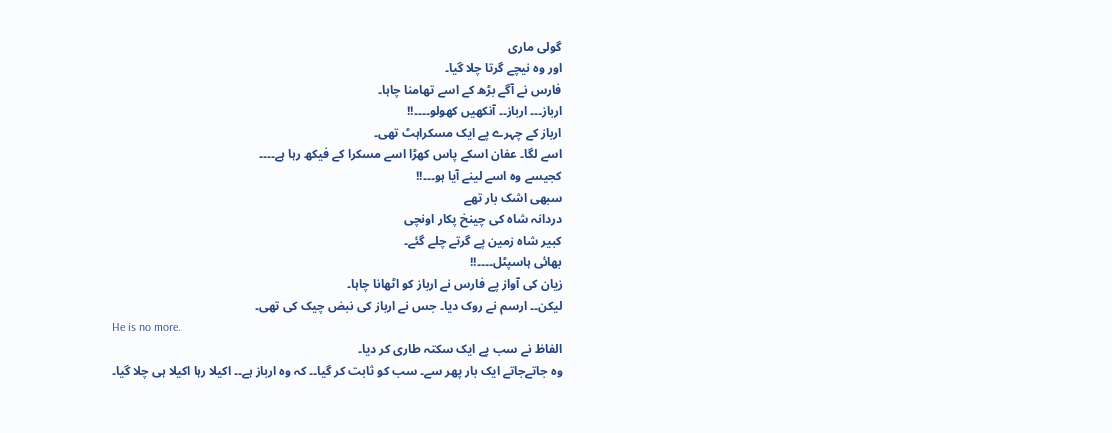گولی ماری
اور وہ نیچے گرتا چلا گیا۔
فارس نے آگے بڑھ کے اسے تھامنا چاہا۔
ارباز۔۔۔ ارباز۔۔ آنکھیں کھولو۔۔۔۔!!
ارباز کے چہرے پے ایک مسکراہٹ تھی۔
اسے لگا۔ عفان اسکے پاس کھڑا اسے مسکرا کے فیکھ رہا ہے۔۔۔۔
کجیسے وہ اسے لینے آیا ہو۔۔۔!!
سبھی اشک بار تھے
دردانہ شاہ کی چینخ پکار اونچی
کبیر شاہ زمین پے گرتے چلے گئے۔
بھائی ہاسپٹل۔۔۔۔!!
زیان کی آواز پے فارس نے ارباز کو اٹھانا چاہا۔
لیکن۔۔ ارسم نے روک دیا۔ جس نے ارباز کی نبض چیک کی تھی۔
He is no more.
الفاظ نے سب پے ایک سکتہ طاری کر دیا۔
وہ جاتےجاتے ایک بار پھر سے۔ سب کو ثابت کر گیا۔۔ کہ وہ ارباز ہے۔۔ اکیلا رہا اکیلا ہی چلا گیا۔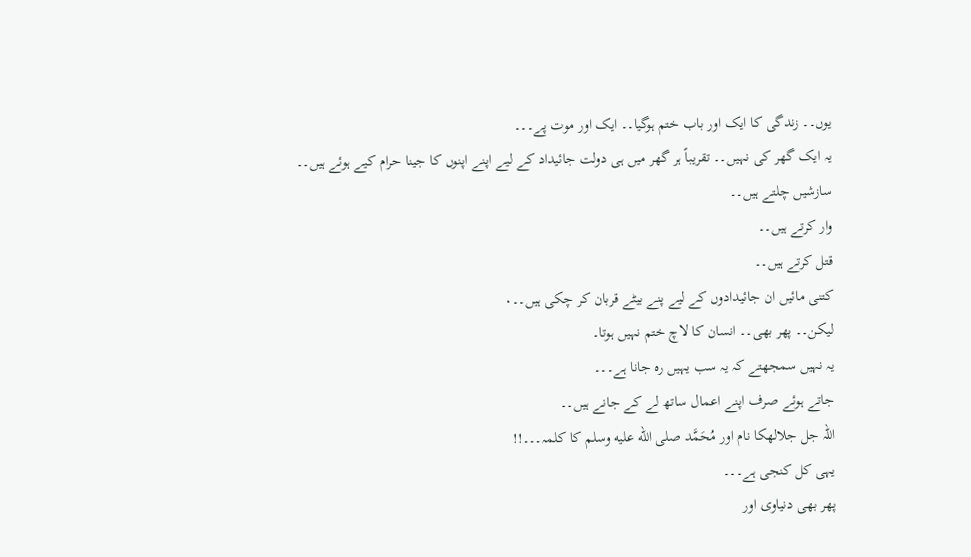یوں۔۔ زندگی کا ایک اور باب ختم ہوگیا۔۔ ایک اور موت پے۔۔۔
یہ ایک گھر کی نہیں۔۔ تقریباً ہر گھر میں ہی دولت جائیداد کے لیے اپنے اپنوں کا جینا حرام کیے ہوئے ہیں۔۔ سازشیں چلتے ہیں۔۔
وار کرتے ہیں۔۔
قتل کرتے ہیں۔۔
کتنی مائیں ان جائیدادوں کے لیے پنے بیٹے قربان کر چکی ہیں۔۔٠
لیکن۔۔ پھر بھی۔۔ انسان کا لاچ ختم نہیں ہوتا۔
یہ نہیں سمجھتے کہ یہ سب یہیں رہ جانا ہے۔۔۔
جاتے ہوئے صرف اپنے اعمال ساتھ لے کے جانے ہیں۔۔
اللہ جل جلالهکا نام اور مُحَمَّد صلى الله عليه وسلم کا کلمہ۔۔۔!!
یہی کل کنجی ہے۔۔۔
پھر بھی دنیاوی اور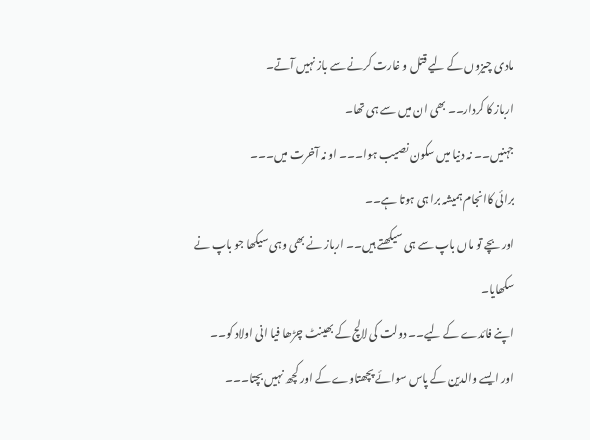مادی چیزوں کے لیے قتل و غارت کرنے سے باز نہیں آتے۔
ارباز کا کردار۔۔ بھی ان میں سے ہی تھا۔
جہنیں۔۔ نہ دنیا میں سکون نصیب ہوا۔۔۔ او نہ آخرت میں۔۔۔
برائی کاانجام ہمیشہ برا ہی ہوتا ہے۔۔
اور بچے تو ماں باپ سے ہی سیکھتے ہیں۔۔ ارباز نے بھی وہی سیکھا جو باپ نے سکھایا۔
اپنے فائدے کے لیے۔۔ دولت کی لالچ کے بھینٹ چڑھا فیا انی اولاد کو۔۔
اور ایسے والدین کے پاس سوائے پچھتاوے کے اور کچھ نہیں بچتا۔۔۔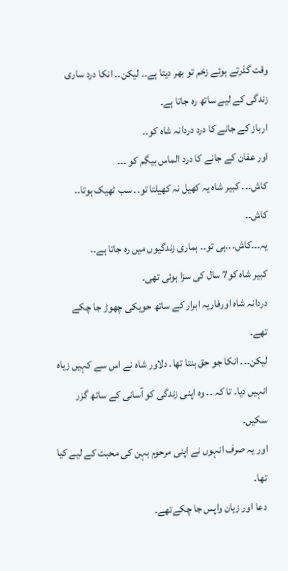وقت گذرتے ہوئے زخم تو بھر دیتا ہے۔۔ لیکن۔۔ انکا درد ساری زندگی کے لیے ساتھ رہ جاتا ہے۔
ارباز کے جانے کا درد دردانہ شاہ کو۔۔
اور عفان کے جانے کا درد الماس بیگم کو ۔۔۔
کاش۔۔۔ کبیر شاہ یہ کھیل نہ کھیلتا تو۔۔ سب ٹھیک ہوتا۔۔
کاش۔۔
یہ۔۔۔کاش۔۔۔ہی تو۔۔ ہماری زندگیوں میں رہ جاتا ہے۔۔
کبیر شاہ کو7 سال کی سزا ہوئی تھی۔
دردانہ شاہ اورفاریہ ابرار کے ساتھ حویکی چھوڑ جا چکے تھے۔
لیکن۔۔۔ انکا جو حق بنتا تھا۔ دلاور شاہ نے اس سے کہیں زیاہ انہیں دیا۔ تا کہ ۔۔ وہ اپنی زندگی کو آسانی کے ساتھ گزر سکیں۔
اور یہ صرف انہوں نے اپنی مرحوم بہن کی محبت کے لیے کیا تھا۔
دعا اور زیان واپس جا چکےتھے۔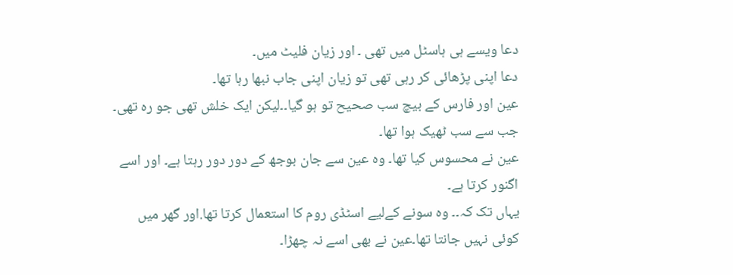دعا ویسے ہی ہاسٹل میں تھی ۔ اور زیان فلیٹ میں۔
دعا اپنی پڑھائی کر رہی تھی تو زیان اپنی جاب نبھا رہا تھا۔
عین اور فارس کے بیچ سب صحیح تو ہو گیا۔۔لیکن ایک خلش تھی جو رہ تھی۔
جب سے سب ٹھیک ہوا تھا۔
عین نے محسوس کیا تھا۔ وہ عین سے جان بوجھ کے دور دور رہتا ہے۔ اور اسے اگنور کرتا ہے۔
یہاں تک کہ۔۔ وہ سونے کےلیے اسٹڈی روم کا استعمال کرتا تھا.اور گھر میں کوئی نہیں جانتا تھا۔عین نے بھی اسے نہ چھڑا۔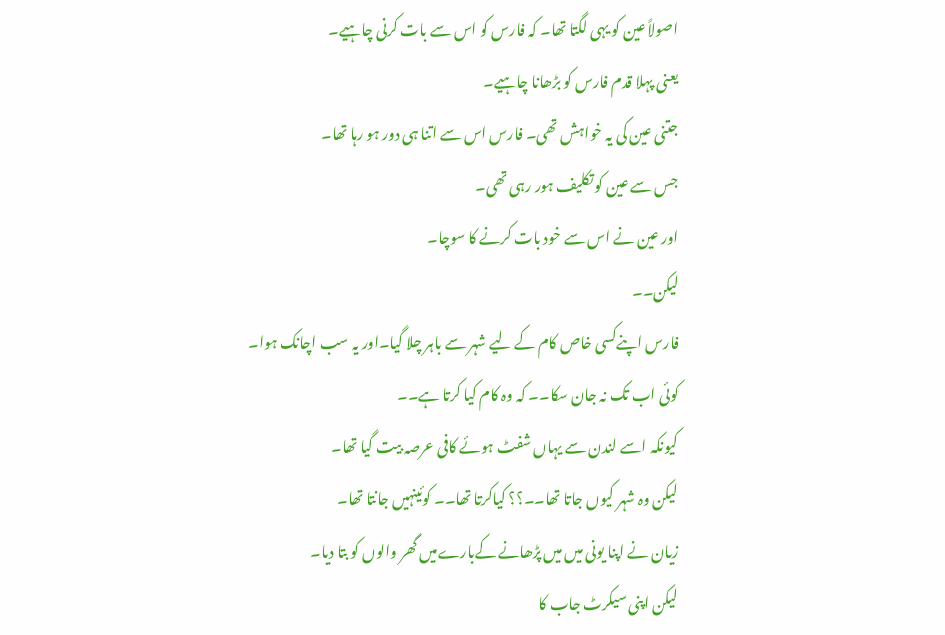اصولاً عین کو یہی لگتا تھا۔ کہ فارس کو اس سے بات کرنی چاہیے۔
یعنی پہلا قدم فارس کو بڑھانا چاہیے۔
جتنی عین کی یہ خواہش تھی۔ فارس اس سے اتنا ہی دور ہو رہا تھا۔
جس سے عین کو تکلیف ہور رہی تھی۔
اور عین نے اس سے خود بات کرنے کا سوچا۔
لیکن۔۔
فارس اپنےکسی خاص کام کے لیے شہر سے باہر چلا گیا۔اور یہ سب اچانک ہوا۔
کوئی اب تک نہ جان سکا۔۔ کہ وہ کام کیا کرتا ہے۔۔
کیونکہ اسے لندن سے یہاں شفٹ ہوئے کافی عرصہ بیت گیا تھا۔
لیکن وہ شہر کیوں جاتا تھا۔۔؟؟ کیاکرتا تھا۔۔ کوئینہیں جانتا تھا۔
زیان نے اپنا یونی میں میں پڑھانے کےبارےمیں گھر والوں کو بتا دیا۔
لیکن اپنی سیکرٹ جاب کا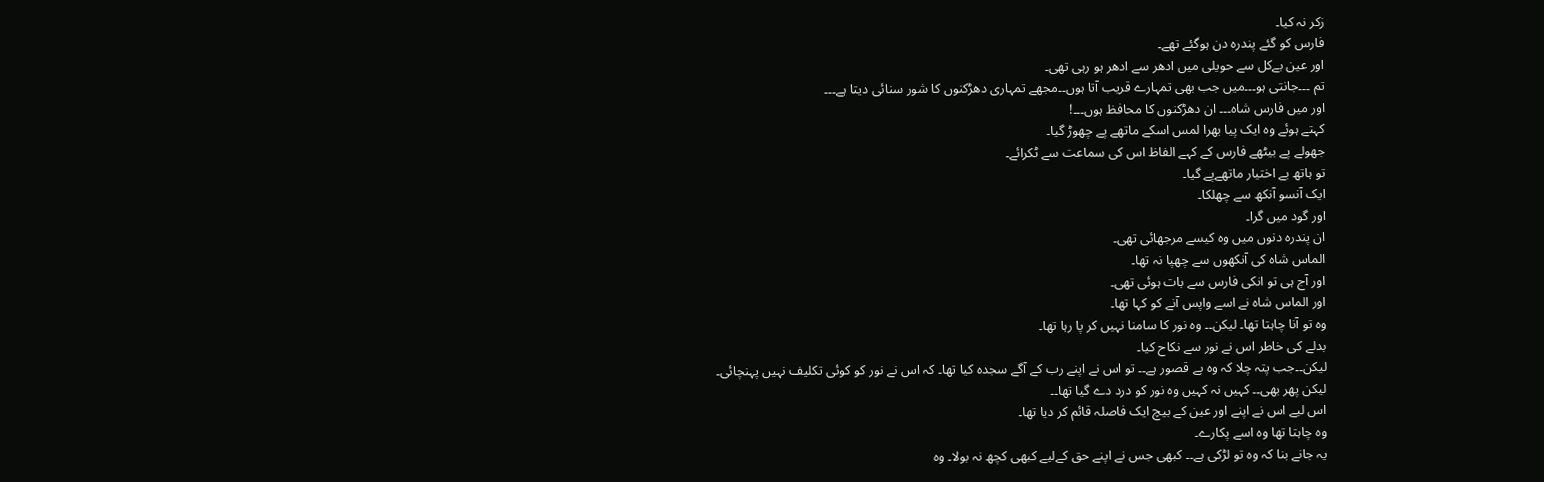زکر نہ کیا۔
فارس کو گئے پندرہ دن ہوگئے تھے۔
اور عین بےکل سے حویلی میں ادھر سے ادھر ہو رہی تھی۔
تم ۔۔۔جانتی ہو۔۔۔میں جب بھی تمہارے قریب آتا ہوں۔۔مجھے تمہاری دھڑکنوں کا شور سنائی دیتا ہے۔۔۔
اور میں فارس شاہ۔۔۔ ان دھڑکنوں کا محافظ ہوں۔۔۔!
کہتے ہوئے وہ ایک پیا بھرا لمس اسکے ماتھے پے چھوڑ گیا۔
جھولے پے بیٹھے فارس کے کہے الفاظ اس کی سماعت سے ٹکرائے۔
تو ہاتھ بے اختیار ماتھےپے گیا۔
ایک آنسو آنکھ سے چھلکا۔
اور گود میں گرا۔
ان پندرہ دنوں میں وہ کیسے مرجھائی تھی۔
الماس شاہ کی آنکھوں سے چھپا نہ تھا۔
اور آج ہی تو انکی فارس سے بات ہوئی تھی۔
اور الماس شاہ نے اسے واپس آنے کو کہا تھا۔
وہ تو آنا چاہتا تھا۔ لیکن۔۔ وہ نور کا سامنا نہیں کر پا رہا تھا۔
بدلے کی خاطر اس نے نور سے نکاح کیا۔
لیکن۔۔جب پتہ چلا کہ وہ بے قصور ہے۔۔ تو اس نے اپنے رب کے آگے سجدہ کیا تھا۔ کہ اس نے نور کو کوئی تکلیف نہیں پہنچائی۔
لیکن پھر بھی۔۔ کہیں نہ کہیں وہ نور کو درد دے گیا تھا۔۔
اس لیے اس نے اپنے اور عین کے بیچ ایک فاصلہ قائم کر دیا تھا۔
وہ چاہتا تھا وہ اسے پکارے۔
یہ جانے بنا کہ وہ تو لڑکی ہے۔۔ کبھی جس نے اپنے حق کےلیے کبھی کچھ نہ بولا۔ وہ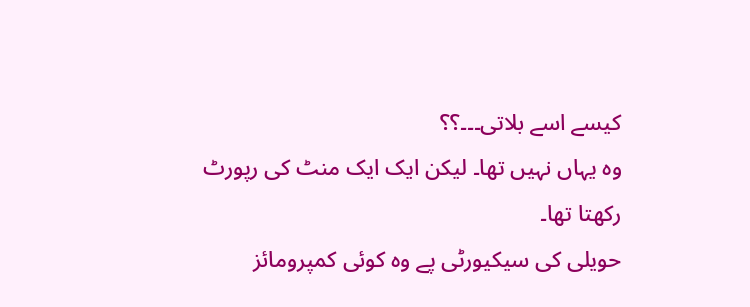کیسے اسے بلاتی۔۔۔؟؟
وہ یہاں نہیں تھا۔ لیکن ایک ایک منٹ کی رپورٹ رکھتا تھا۔
حویلی کی سیکیورٹی پے وہ کوئی کمپرومائز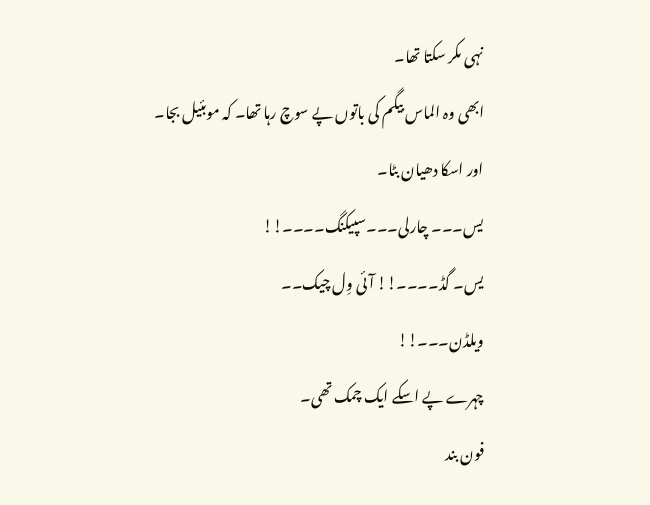نہی ںکر سکتا تھا۔
ابھی وہ الماس بیگم کی باتوں پے سوچ رہا تھا۔ کہ موبئیل بجا۔
اور اسکا دھیان بٹا۔
یس۔۔۔ چارلی۔۔۔سپیکنگ۔۔۔۔!!
یس۔ گڈ۔۔۔۔!! آئی وِل چیک۔۔
ویلڈن۔۔۔!!
چہرے پے اسکے ایک چمک تھی۔
فون بند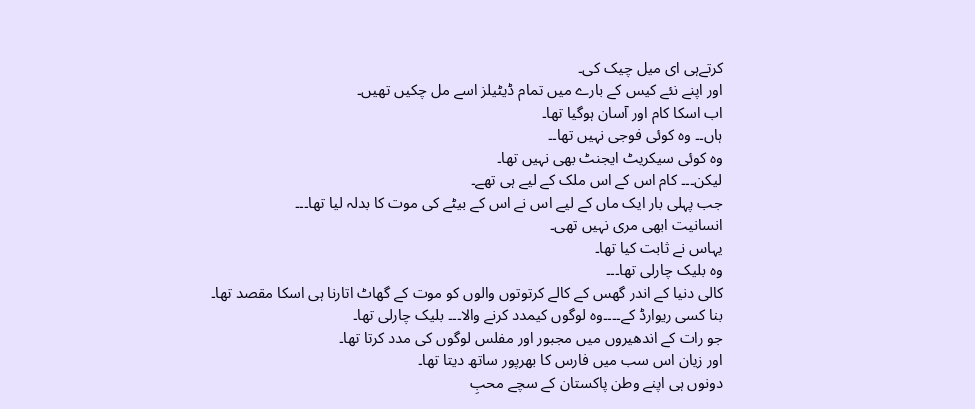کرتےہی ای میل چیک کی۔
اور اپنے نئے کیس کے بارے میں تمام ڈیٹیلز اسے مل چکیں تھیں۔
اب اسکا کام اور آسان ہوگیا تھا۔
ہاں۔۔ وہ کوئی فوجی نہیں تھا۔۔
وہ کوئی سیکریٹ ایجنٹ بھی نہیں تھا۔
لیکن۔۔۔ کام اس کے اس ملک کے لیے ہی تھے۔
جب پہلی بار ایک ماں کے لیے اس نے اس کے بیٹے کی موت کا بدلہ لیا تھا۔۔۔
انسانیت ابھی مری نہیں تھی۔
یہاس نے ثابت کیا تھا۔
وہ بلیک چارلی تھا۔۔۔
کالی دنیا کے اندر گھس کے کالے کرتوتوں والوں کو موت کے گھاٹ اتارنا ہی اسکا مقصد تھا۔
بنا کسی ریوارڈ کے۔۔۔۔وہ لوگوں کیمدد کرنے والا۔۔۔ بلیک چارلی تھا۔
جو رات کے اندھیروں میں مجبور اور مفلس لوگوں کی مدد کرتا تھا۔
اور زیان اس سب میں فارس کا بھرپور ساتھ دیتا تھا۔
دونوں ہی اپنے وطن پاکستان کے سچے محبِ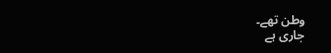وطن تھے۔
جاری ہے